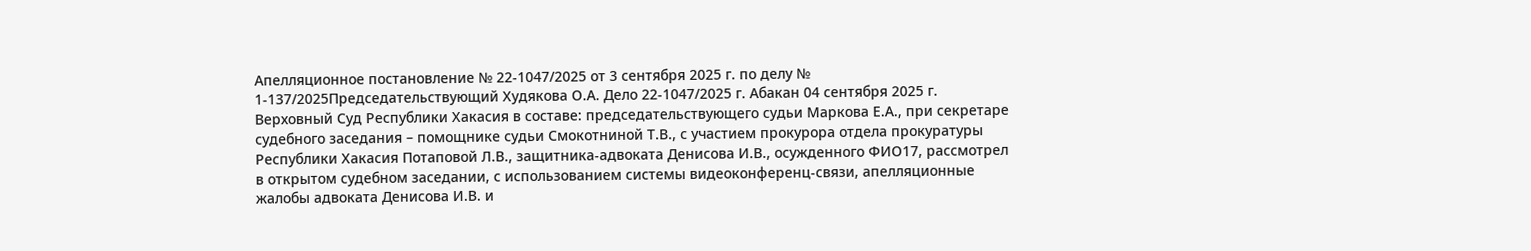Апелляционное постановление № 22-1047/2025 от 3 сентября 2025 г. по делу № 1-137/2025Председательствующий Худякова О.А. Дело 22-1047/2025 г. Абакан 04 сентября 2025 г. Верховный Суд Республики Хакасия в составе: председательствующего судьи Маркова Е.А., при секретаре судебного заседания – помощнике судьи Смокотниной Т.В., с участием прокурора отдела прокуратуры Республики Хакасия Потаповой Л.В., защитника-адвоката Денисова И.В., осужденного ФИО17, рассмотрел в открытом судебном заседании, с использованием системы видеоконференц-связи, апелляционные жалобы адвоката Денисова И.В. и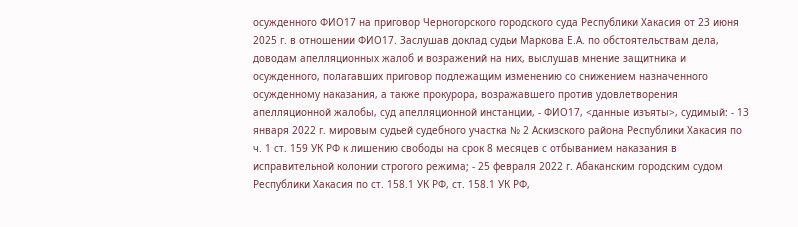осужденного ФИО17 на приговор Черногорского городского суда Республики Хакасия от 23 июня 2025 г. в отношении ФИО17. Заслушав доклад судьи Маркова Е.А. по обстоятельствам дела, доводам апелляционных жалоб и возражений на них, выслушав мнение защитника и осужденного, полагавших приговор подлежащим изменению со снижением назначенного осужденному наказания, а также прокурора, возражавшего против удовлетворения апелляционной жалобы, суд апелляционной инстанции, - ФИО17, <данные изъяты>, судимый: - 13 января 2022 г. мировым судьей судебного участка № 2 Аскизского района Республики Хакасия по ч. 1 ст. 159 УК РФ к лишению свободы на срок 8 месяцев с отбыванием наказания в исправительной колонии строгого режима; - 25 февраля 2022 г. Абаканским городским судом Республики Хакасия по ст. 158.1 УК РФ, ст. 158.1 УК РФ,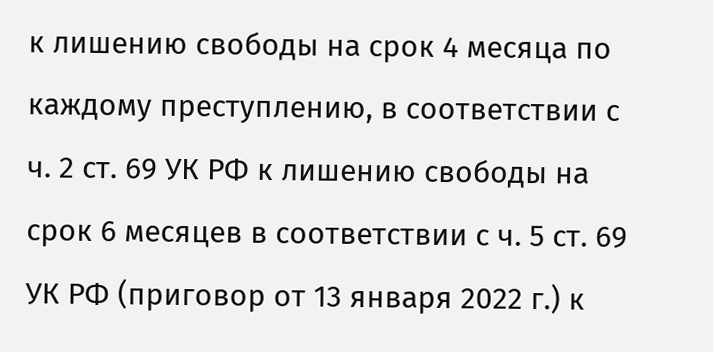к лишению свободы на срок 4 месяца по каждому преступлению, в соответствии с ч. 2 ст. 69 УК РФ к лишению свободы на срок 6 месяцев в соответствии с ч. 5 ст. 69 УК РФ (приговор от 13 января 2022 г.) к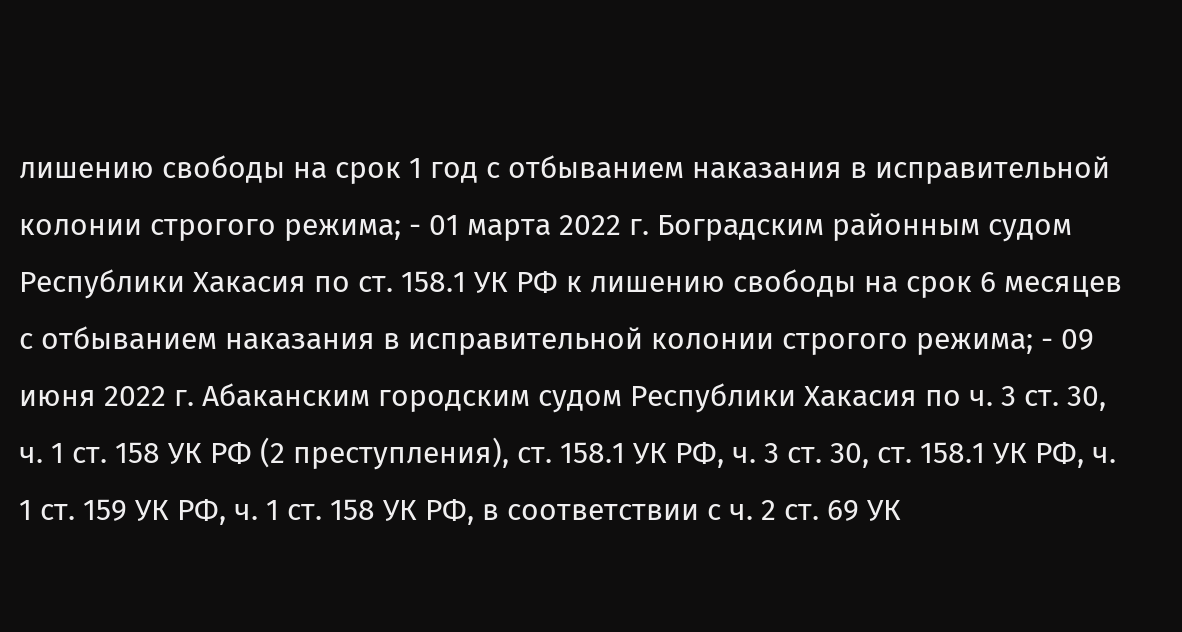лишению свободы на срок 1 год с отбыванием наказания в исправительной колонии строгого режима; - 01 марта 2022 г. Боградским районным судом Республики Хакасия по ст. 158.1 УК РФ к лишению свободы на срок 6 месяцев с отбыванием наказания в исправительной колонии строгого режима; - 09 июня 2022 г. Абаканским городским судом Республики Хакасия по ч. 3 ст. 30, ч. 1 ст. 158 УК РФ (2 преступления), ст. 158.1 УК РФ, ч. 3 ст. 30, ст. 158.1 УК РФ, ч. 1 ст. 159 УК РФ, ч. 1 ст. 158 УК РФ, в соответствии с ч. 2 ст. 69 УК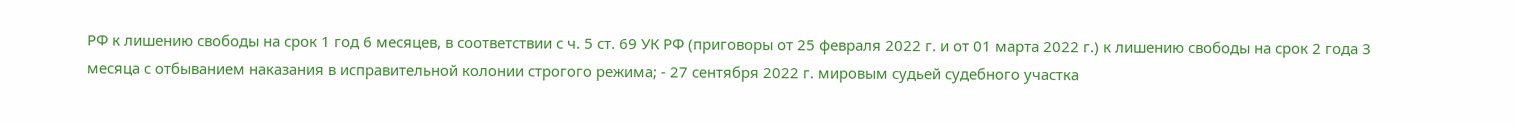РФ к лишению свободы на срок 1 год 6 месяцев, в соответствии с ч. 5 ст. 69 УК РФ (приговоры от 25 февраля 2022 г. и от 01 марта 2022 г.) к лишению свободы на срок 2 года 3 месяца с отбыванием наказания в исправительной колонии строгого режима; - 27 сентября 2022 г. мировым судьей судебного участка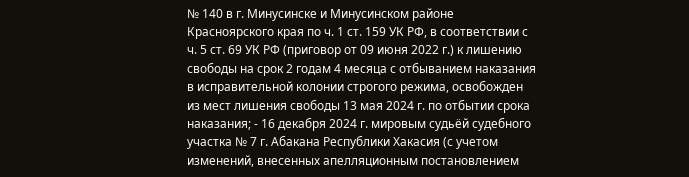№ 140 в г. Минусинске и Минусинском районе Красноярского края по ч. 1 ст. 159 УК РФ, в соответствии с ч. 5 ст. 69 УК РФ (приговор от 09 июня 2022 г.) к лишению свободы на срок 2 годам 4 месяца с отбыванием наказания в исправительной колонии строгого режима, освобожден из мест лишения свободы 13 мая 2024 г. по отбытии срока наказания; - 16 декабря 2024 г. мировым судьёй судебного участка № 7 г. Абакана Республики Хакасия (с учетом изменений, внесенных апелляционным постановлением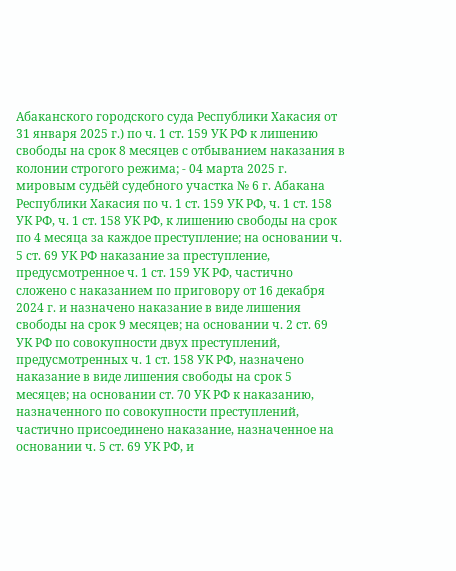Абаканского городского суда Республики Хакасия от 31 января 2025 г.) по ч. 1 ст. 159 УК РФ к лишению свободы на срок 8 месяцев с отбыванием наказания в колонии строгого режима; - 04 марта 2025 г. мировым судьёй судебного участка № 6 г. Абакана Республики Хакасия по ч. 1 ст. 159 УК РФ, ч. 1 ст. 158 УК РФ, ч. 1 ст. 158 УК РФ, к лишению свободы на срок по 4 месяца за каждое преступление; на основании ч. 5 ст. 69 УК РФ наказание за преступление, предусмотренное ч. 1 ст. 159 УК РФ, частично сложено с наказанием по приговору от 16 декабря 2024 г. и назначено наказание в виде лишения свободы на срок 9 месяцев; на основании ч. 2 ст. 69 УК РФ по совокупности двух преступлений, предусмотренных ч. 1 ст. 158 УК РФ, назначено наказание в виде лишения свободы на срок 5 месяцев; на основании ст. 70 УК РФ к наказанию, назначенного по совокупности преступлений, частично присоединено наказание, назначенное на основании ч. 5 ст. 69 УК РФ, и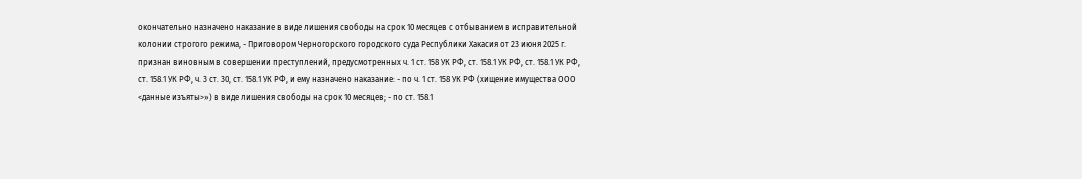окончательно назначено наказание в виде лишения свободы на срок 10 месяцев с отбыванием в исправительной колонии строгого режима, - Приговором Черногорского городского суда Республики Хакасия от 23 июня 2025 г. признан виновным в совершении преступлений, предусмотренных ч. 1 ст. 158 УК РФ, ст. 158.1 УК РФ, ст. 158.1 УК РФ, ст. 158.1 УК РФ, ч. 3 ст. 30, ст. 158.1 УК РФ, и ему назначено наказание: - по ч. 1 ст. 158 УК РФ (хищение имущества ООО <данные изъяты>») в виде лишения свободы на срок 10 месяцев; - по ст. 158.1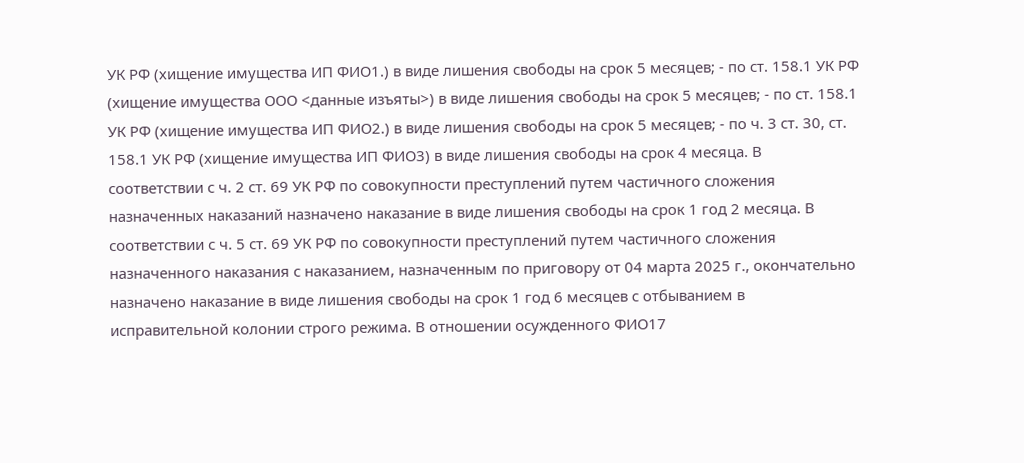УК РФ (хищение имущества ИП ФИО1.) в виде лишения свободы на срок 5 месяцев; - по ст. 158.1 УК РФ (хищение имущества ООО <данные изъяты>) в виде лишения свободы на срок 5 месяцев; - по ст. 158.1 УК РФ (хищение имущества ИП ФИО2.) в виде лишения свободы на срок 5 месяцев; - по ч. 3 ст. 30, ст. 158.1 УК РФ (хищение имущества ИП ФИО3) в виде лишения свободы на срок 4 месяца. В соответствии с ч. 2 ст. 69 УК РФ по совокупности преступлений путем частичного сложения назначенных наказаний назначено наказание в виде лишения свободы на срок 1 год 2 месяца. В соответствии с ч. 5 ст. 69 УК РФ по совокупности преступлений путем частичного сложения назначенного наказания с наказанием, назначенным по приговору от 04 марта 2025 г., окончательно назначено наказание в виде лишения свободы на срок 1 год 6 месяцев с отбыванием в исправительной колонии строго режима. В отношении осужденного ФИО17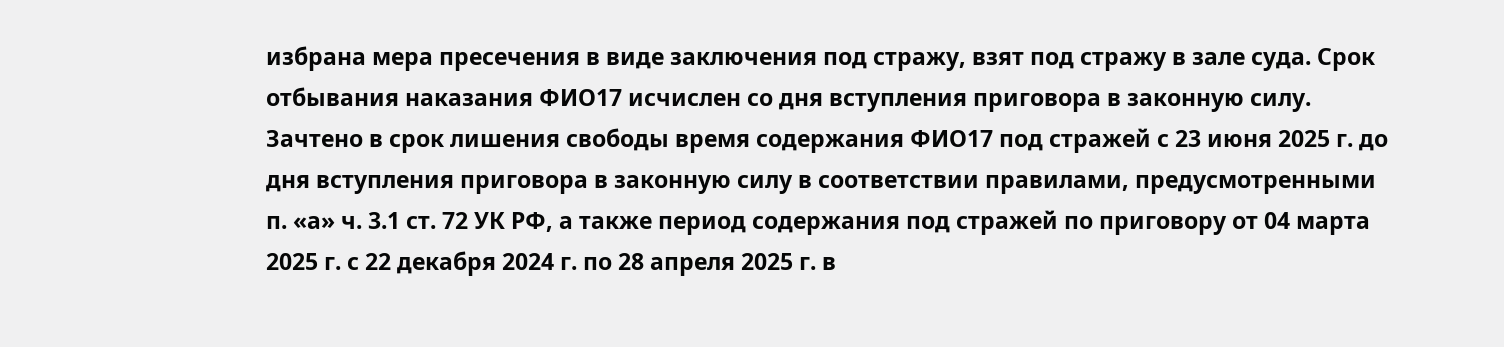избрана мера пресечения в виде заключения под стражу, взят под стражу в зале суда. Срок отбывания наказания ФИО17 исчислен со дня вступления приговора в законную силу. Зачтено в срок лишения свободы время содержания ФИО17 под стражей с 23 июня 2025 г. до дня вступления приговора в законную силу в соответствии правилами, предусмотренными п. «а» ч. 3.1 ст. 72 УК РФ, а также период содержания под стражей по приговору от 04 марта 2025 г. с 22 декабря 2024 г. по 28 апреля 2025 г. в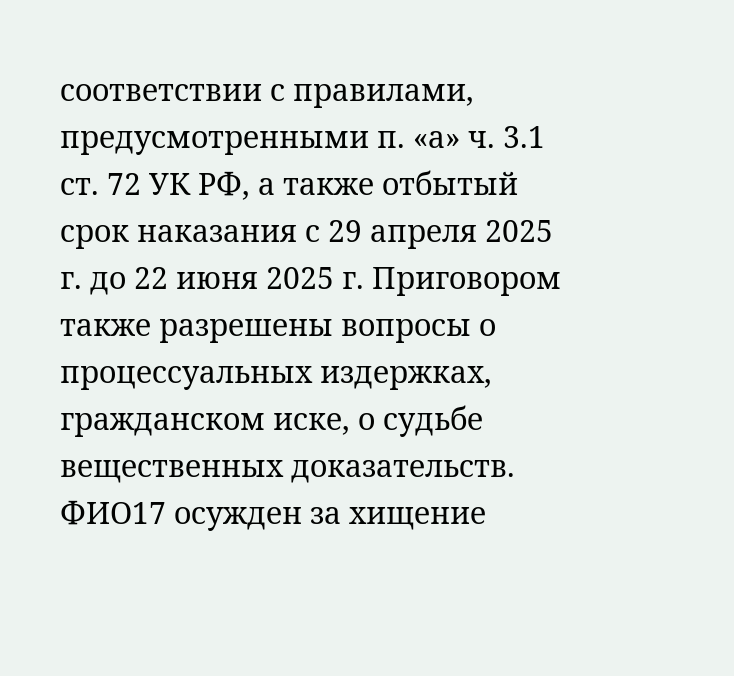соответствии с правилами, предусмотренными п. «а» ч. 3.1 ст. 72 УК РФ, а также отбытый срок наказания с 29 апреля 2025 г. до 22 июня 2025 г. Приговором также разрешены вопросы о процессуальных издержках, гражданском иске, о судьбе вещественных доказательств. ФИО17 осужден за хищение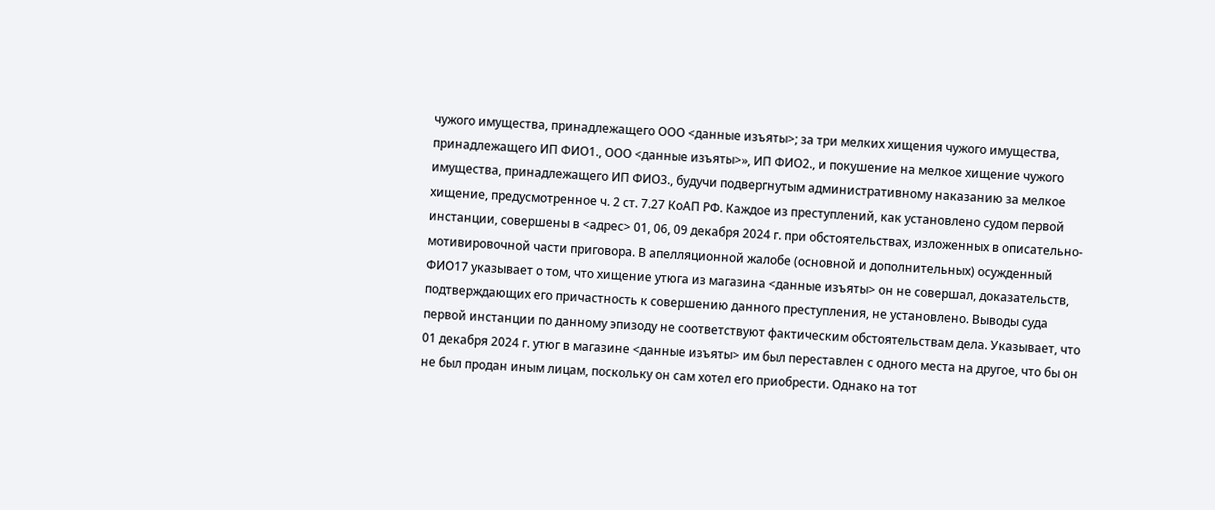чужого имущества, принадлежащего ООО <данные изъяты>; за три мелких хищения чужого имущества, принадлежащего ИП ФИО1., ООО <данные изъяты>», ИП ФИО2., и покушение на мелкое хищение чужого имущества, принадлежащего ИП ФИО3., будучи подвергнутым административному наказанию за мелкое хищение, предусмотренное ч. 2 ст. 7.27 КоАП РФ. Каждое из преступлений, как установлено судом первой инстанции, совершены в <адрес> 01, 06, 09 декабря 2024 г. при обстоятельствах, изложенных в описательно-мотивировочной части приговора. В апелляционной жалобе (основной и дополнительных) осужденный ФИО17 указывает о том, что хищение утюга из магазина <данные изъяты> он не совершал, доказательств, подтверждающих его причастность к совершению данного преступления, не установлено. Выводы суда первой инстанции по данному эпизоду не соответствуют фактическим обстоятельствам дела. Указывает, что 01 декабря 2024 г. утюг в магазине <данные изъяты> им был переставлен с одного места на другое, что бы он не был продан иным лицам, поскольку он сам хотел его приобрести. Однако на тот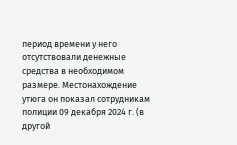период времени у него отсутствовали денежные средства в необходимом размере. Местонахождение утюга он показал сотрудникам полиции 09 декабря 2024 г. (в другой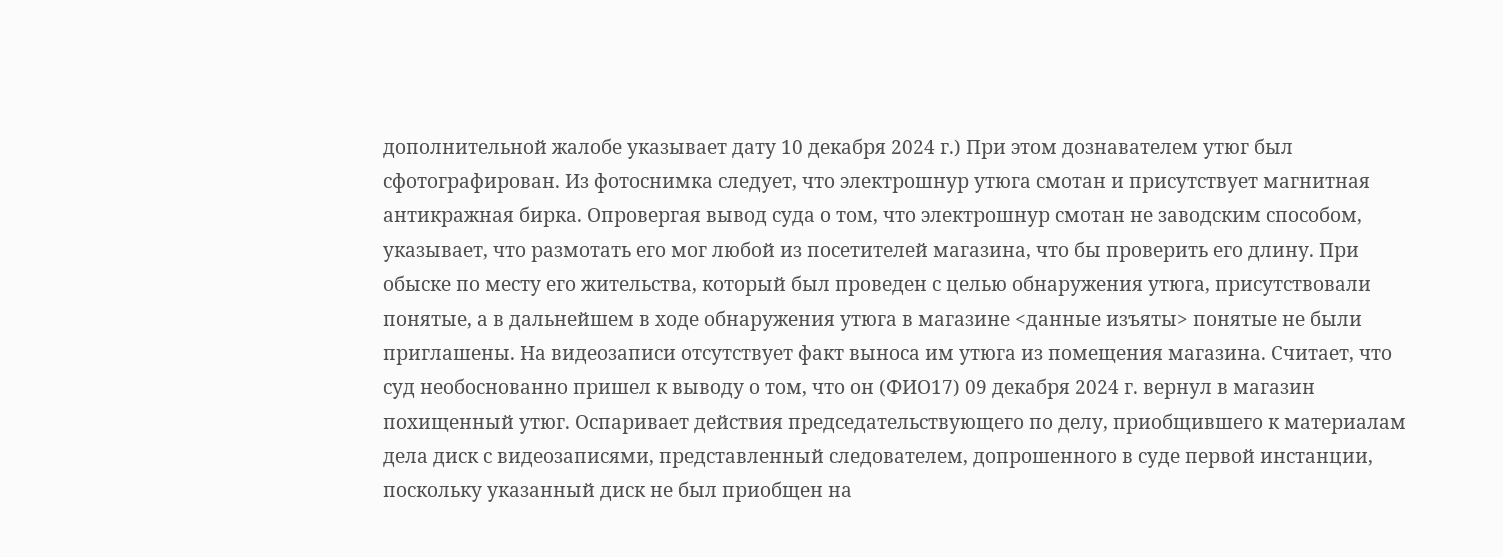дополнительной жалобе указывает дату 10 декабря 2024 г.) При этом дознавателем утюг был сфотографирован. Из фотоснимка следует, что электрошнур утюга смотан и присутствует магнитная антикражная бирка. Опровергая вывод суда о том, что электрошнур смотан не заводским способом, указывает, что размотать его мог любой из посетителей магазина, что бы проверить его длину. При обыске по месту его жительства, который был проведен с целью обнаружения утюга, присутствовали понятые, а в дальнейшем в ходе обнаружения утюга в магазине <данные изъяты> понятые не были приглашены. На видеозаписи отсутствует факт выноса им утюга из помещения магазина. Считает, что суд необоснованно пришел к выводу о том, что он (ФИО17) 09 декабря 2024 г. вернул в магазин похищенный утюг. Оспаривает действия председательствующего по делу, приобщившего к материалам дела диск с видеозаписями, представленный следователем, допрошенного в суде первой инстанции, поскольку указанный диск не был приобщен на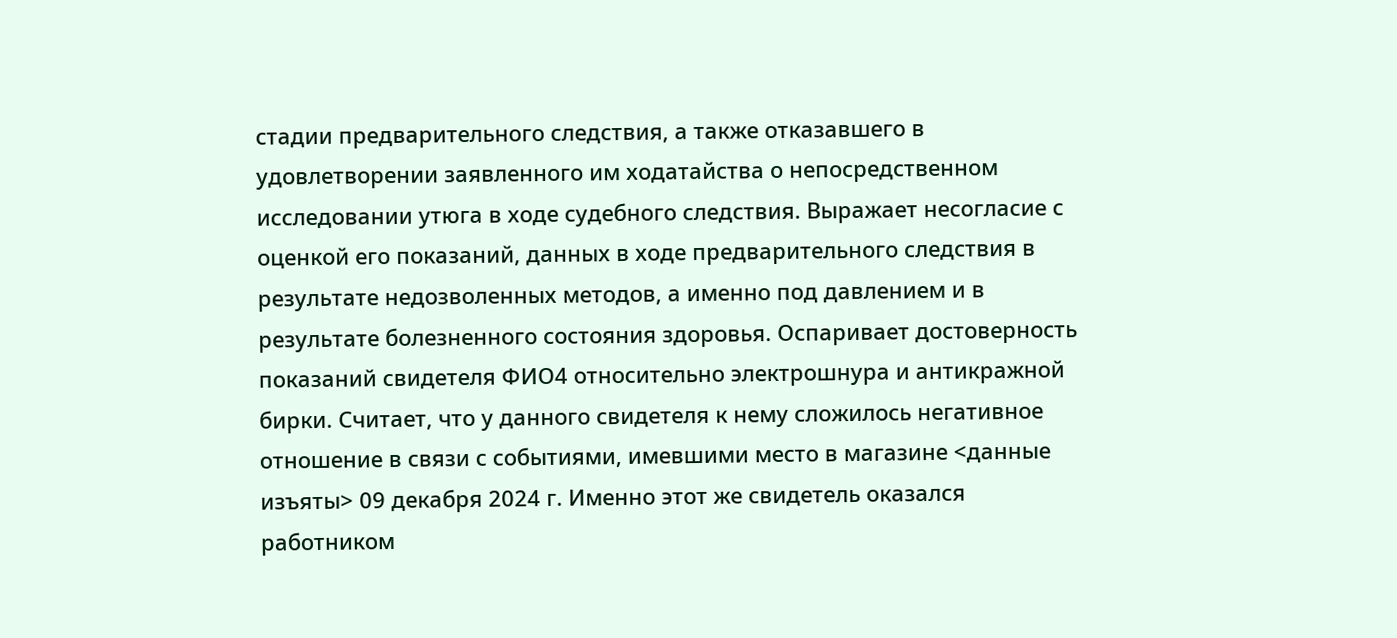стадии предварительного следствия, а также отказавшего в удовлетворении заявленного им ходатайства о непосредственном исследовании утюга в ходе судебного следствия. Выражает несогласие с оценкой его показаний, данных в ходе предварительного следствия в результате недозволенных методов, а именно под давлением и в результате болезненного состояния здоровья. Оспаривает достоверность показаний свидетеля ФИО4 относительно электрошнура и антикражной бирки. Считает, что у данного свидетеля к нему сложилось негативное отношение в связи с событиями, имевшими место в магазине <данные изъяты> 09 декабря 2024 г. Именно этот же свидетель оказался работником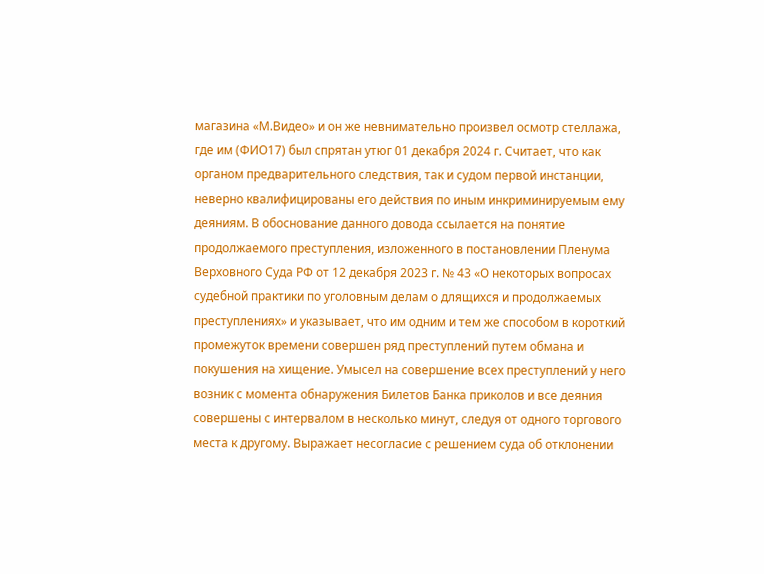магазина «М.Видео» и он же невнимательно произвел осмотр стеллажа, где им (ФИО17) был спрятан утюг 01 декабря 2024 г. Считает, что как органом предварительного следствия, так и судом первой инстанции, неверно квалифицированы его действия по иным инкриминируемым ему деяниям. В обоснование данного довода ссылается на понятие продолжаемого преступления, изложенного в постановлении Пленума Верховного Суда РФ от 12 декабря 2023 г. № 43 «О некоторых вопросах судебной практики по уголовным делам о длящихся и продолжаемых преступлениях» и указывает, что им одним и тем же способом в короткий промежуток времени совершен ряд преступлений путем обмана и покушения на хищение. Умысел на совершение всех преступлений у него возник с момента обнаружения Билетов Банка приколов и все деяния совершены с интервалом в несколько минут, следуя от одного торгового места к другому. Выражает несогласие с решением суда об отклонении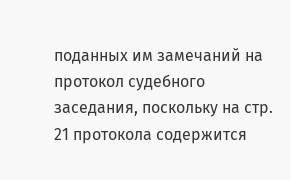поданных им замечаний на протокол судебного заседания, поскольку на стр. 21 протокола содержится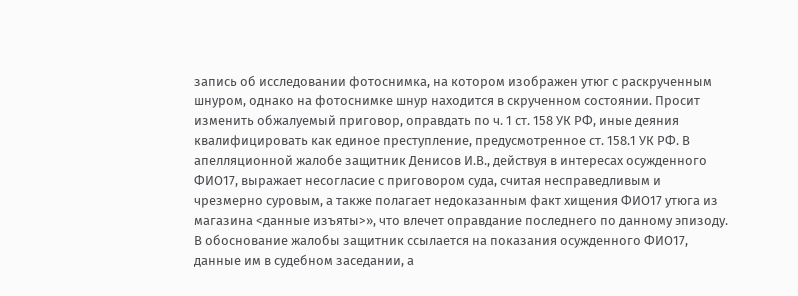запись об исследовании фотоснимка, на котором изображен утюг с раскрученным шнуром, однако на фотоснимке шнур находится в скрученном состоянии. Просит изменить обжалуемый приговор, оправдать по ч. 1 ст. 158 УК РФ, иные деяния квалифицировать как единое преступление, предусмотренное ст. 158.1 УК РФ. В апелляционной жалобе защитник Денисов И.В., действуя в интересах осужденного ФИО17, выражает несогласие с приговором суда, считая несправедливым и чрезмерно суровым, а также полагает недоказанным факт хищения ФИО17 утюга из магазина <данные изъяты>», что влечет оправдание последнего по данному эпизоду. В обоснование жалобы защитник ссылается на показания осужденного ФИО17, данные им в судебном заседании, а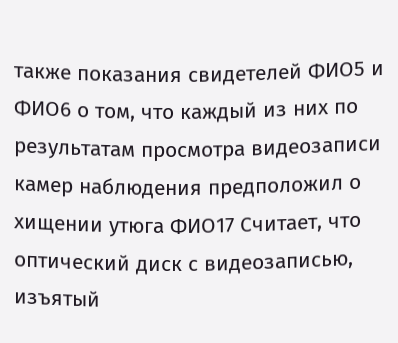также показания свидетелей ФИО5 и ФИО6 о том, что каждый из них по результатам просмотра видеозаписи камер наблюдения предположил о хищении утюга ФИО17 Считает, что оптический диск с видеозаписью, изъятый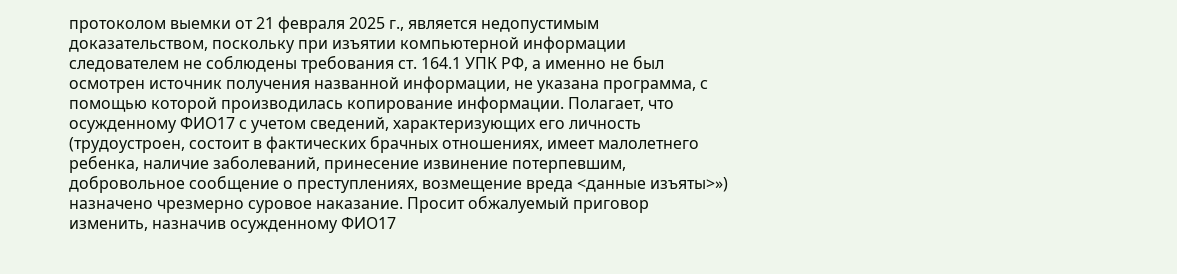протоколом выемки от 21 февраля 2025 г., является недопустимым доказательством, поскольку при изъятии компьютерной информации следователем не соблюдены требования ст. 164.1 УПК РФ, а именно не был осмотрен источник получения названной информации, не указана программа, с помощью которой производилась копирование информации. Полагает, что осужденному ФИО17 с учетом сведений, характеризующих его личность (трудоустроен, состоит в фактических брачных отношениях, имеет малолетнего ребенка, наличие заболеваний, принесение извинение потерпевшим, добровольное сообщение о преступлениях, возмещение вреда <данные изъяты>») назначено чрезмерно суровое наказание. Просит обжалуемый приговор изменить, назначив осужденному ФИО17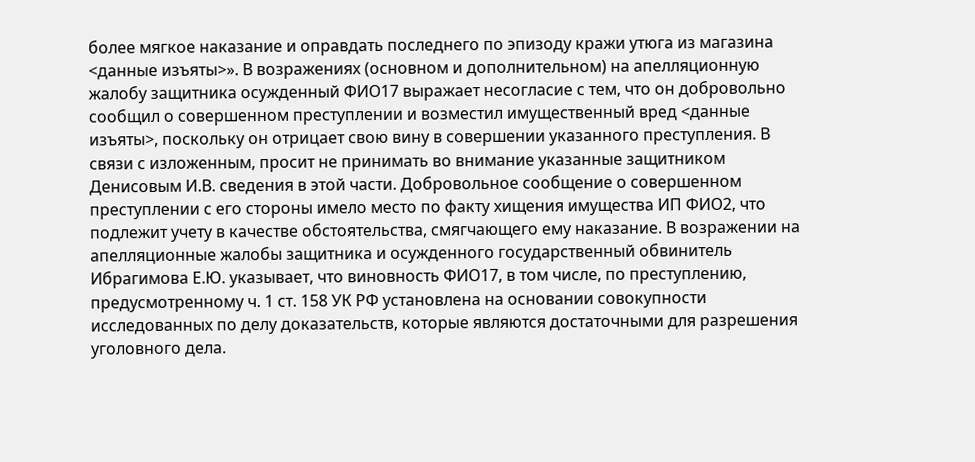более мягкое наказание и оправдать последнего по эпизоду кражи утюга из магазина <данные изъяты>». В возражениях (основном и дополнительном) на апелляционную жалобу защитника осужденный ФИО17 выражает несогласие с тем, что он добровольно сообщил о совершенном преступлении и возместил имущественный вред <данные изъяты>, поскольку он отрицает свою вину в совершении указанного преступления. В связи с изложенным, просит не принимать во внимание указанные защитником Денисовым И.В. сведения в этой части. Добровольное сообщение о совершенном преступлении с его стороны имело место по факту хищения имущества ИП ФИО2, что подлежит учету в качестве обстоятельства, смягчающего ему наказание. В возражении на апелляционные жалобы защитника и осужденного государственный обвинитель Ибрагимова Е.Ю. указывает, что виновность ФИО17, в том числе, по преступлению, предусмотренному ч. 1 ст. 158 УК РФ установлена на основании совокупности исследованных по делу доказательств, которые являются достаточными для разрешения уголовного дела.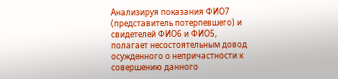Анализируя показания ФИО7 (представитель потерпевшего) и свидетелей ФИО6 и ФИО5, полагает несостоятельным довод осужденного о непричастности к совершению данного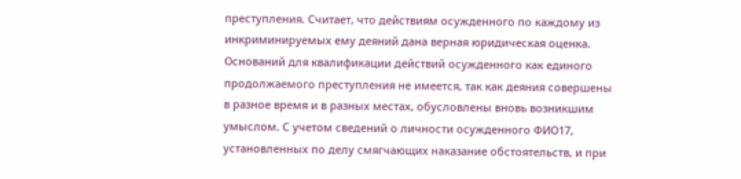преступления. Считает, что действиям осужденного по каждому из инкриминируемых ему деяний дана верная юридическая оценка. Оснований для квалификации действий осужденного как единого продолжаемого преступления не имеется, так как деяния совершены в разное время и в разных местах, обусловлены вновь возникшим умыслом. С учетом сведений о личности осужденного ФИО17, установленных по делу смягчающих наказание обстоятельств, и при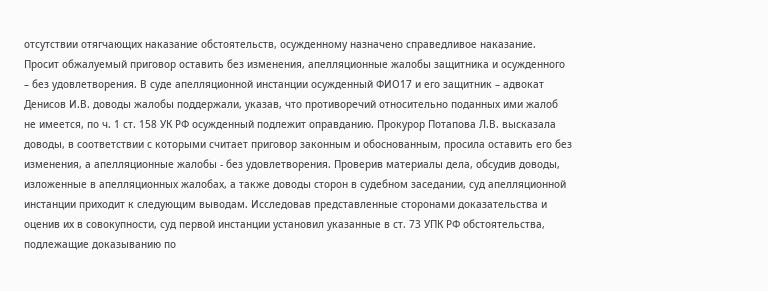отсутствии отягчающих наказание обстоятельств, осужденному назначено справедливое наказание. Просит обжалуемый приговор оставить без изменения, апелляционные жалобы защитника и осужденного – без удовлетворения. В суде апелляционной инстанции осужденный ФИО17 и его защитник – адвокат Денисов И.В. доводы жалобы поддержали, указав, что противоречий относительно поданных ими жалоб не имеется, по ч. 1 ст. 158 УК РФ осужденный подлежит оправданию. Прокурор Потапова Л.В. высказала доводы, в соответствии с которыми считает приговор законным и обоснованным, просила оставить его без изменения, а апелляционные жалобы - без удовлетворения. Проверив материалы дела, обсудив доводы, изложенные в апелляционных жалобах, а также доводы сторон в судебном заседании, суд апелляционной инстанции приходит к следующим выводам. Исследовав представленные сторонами доказательства и оценив их в совокупности, суд первой инстанции установил указанные в ст. 73 УПК РФ обстоятельства, подлежащие доказыванию по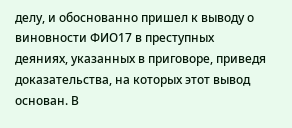делу, и обоснованно пришел к выводу о виновности ФИО17 в преступных деяниях, указанных в приговоре, приведя доказательства, на которых этот вывод основан. В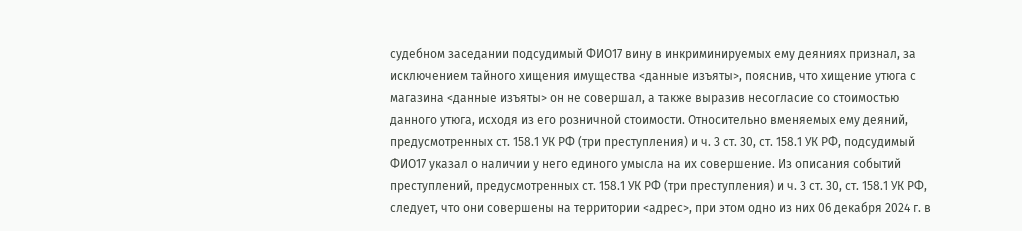судебном заседании подсудимый ФИО17 вину в инкриминируемых ему деяниях признал, за исключением тайного хищения имущества <данные изъяты>, пояснив, что хищение утюга с магазина <данные изъяты> он не совершал, а также выразив несогласие со стоимостью данного утюга, исходя из его розничной стоимости. Относительно вменяемых ему деяний, предусмотренных ст. 158.1 УК РФ (три преступления) и ч. 3 ст. 30, ст. 158.1 УК РФ, подсудимый ФИО17 указал о наличии у него единого умысла на их совершение. Из описания событий преступлений, предусмотренных ст. 158.1 УК РФ (три преступления) и ч. 3 ст. 30, ст. 158.1 УК РФ, следует, что они совершены на территории <адрес>, при этом одно из них 06 декабря 2024 г. в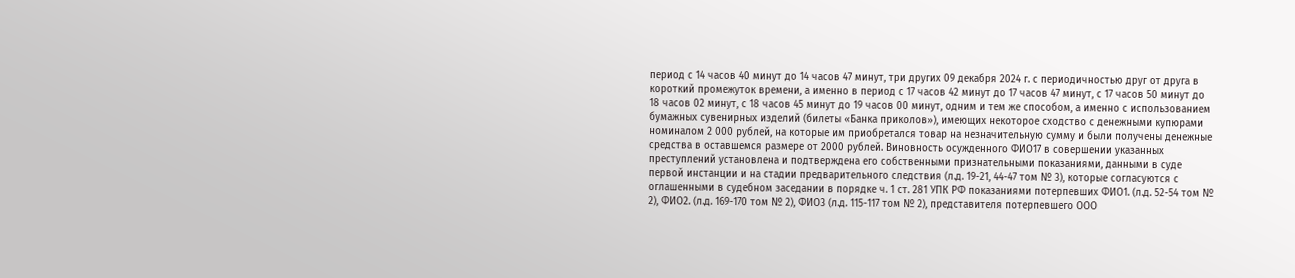период с 14 часов 40 минут до 14 часов 47 минут, три других 09 декабря 2024 г. с периодичностью друг от друга в короткий промежуток времени, а именно в период с 17 часов 42 минут до 17 часов 47 минут, с 17 часов 50 минут до 18 часов 02 минут, с 18 часов 45 минут до 19 часов 00 минут, одним и тем же способом, а именно с использованием бумажных сувенирных изделий (билеты «Банка приколов»), имеющих некоторое сходство с денежными купюрами номиналом 2 000 рублей, на которые им приобретался товар на незначительную сумму и были получены денежные средства в оставшемся размере от 2000 рублей. Виновность осужденного ФИО17 в совершении указанных преступлений установлена и подтверждена его собственными признательными показаниями, данными в суде первой инстанции и на стадии предварительного следствия (л.д. 19-21, 44-47 том № 3), которые согласуются с оглашенными в судебном заседании в порядке ч. 1 ст. 281 УПК РФ показаниями потерпевших ФИО1. (л.д. 52-54 том № 2), ФИО2. (л.д. 169-170 том № 2), ФИО3 (л.д. 115-117 том № 2), представителя потерпевшего ООО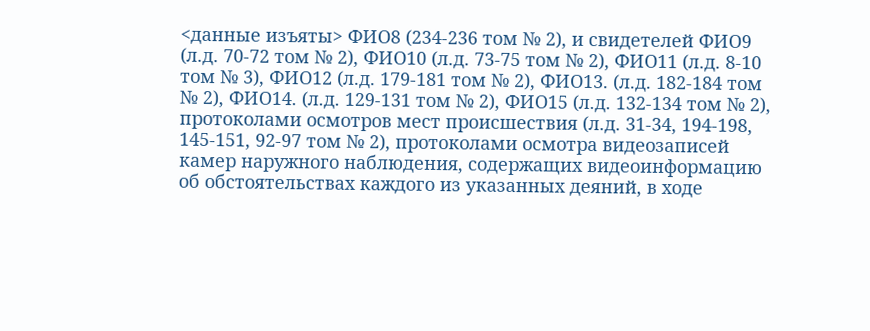<данные изъяты> ФИО8 (234-236 том № 2), и свидетелей ФИО9 (л.д. 70-72 том № 2), ФИО10 (л.д. 73-75 том № 2), ФИО11 (л.д. 8-10 том № 3), ФИО12 (л.д. 179-181 том № 2), ФИО13. (л.д. 182-184 том № 2), ФИО14. (л.д. 129-131 том № 2), ФИО15 (л.д. 132-134 том № 2), протоколами осмотров мест происшествия (л.д. 31-34, 194-198, 145-151, 92-97 том № 2), протоколами осмотра видеозаписей камер наружного наблюдения, содержащих видеоинформацию об обстоятельствах каждого из указанных деяний, в ходе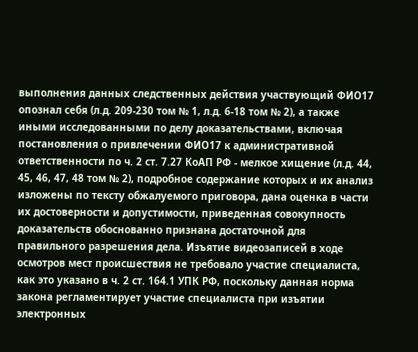выполнения данных следственных действия участвующий ФИО17 опознал себя (л.д. 209-230 том № 1, л.д. 6-18 том № 2), а также иными исследованными по делу доказательствами, включая постановления о привлечении ФИО17 к административной ответственности по ч. 2 ст. 7.27 КоАП РФ - мелкое хищение (л.д. 44, 45, 46, 47, 48 том № 2), подробное содержание которых и их анализ изложены по тексту обжалуемого приговора, дана оценка в части их достоверности и допустимости, приведенная совокупность доказательств обоснованно признана достаточной для правильного разрешения дела. Изъятие видеозаписей в ходе осмотров мест происшествия не требовало участие специалиста, как это указано в ч. 2 ст. 164.1 УПК РФ, поскольку данная норма закона регламентирует участие специалиста при изъятии электронных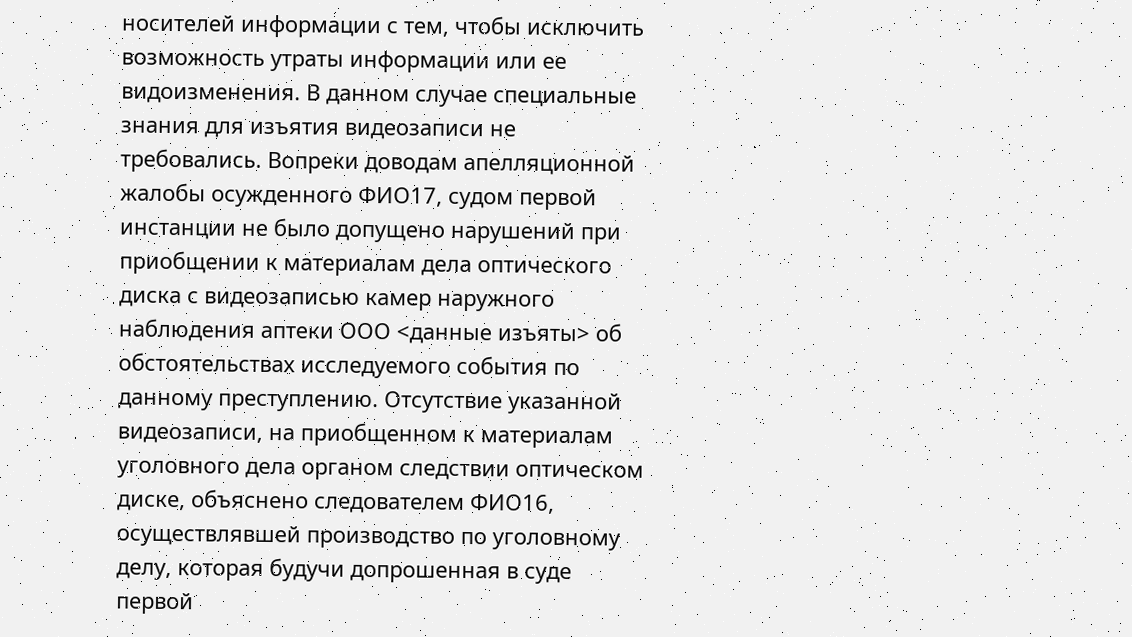носителей информации с тем, чтобы исключить возможность утраты информации или ее видоизменения. В данном случае специальные знания для изъятия видеозаписи не требовались. Вопреки доводам апелляционной жалобы осужденного ФИО17, судом первой инстанции не было допущено нарушений при приобщении к материалам дела оптического диска с видеозаписью камер наружного наблюдения аптеки ООО <данные изъяты> об обстоятельствах исследуемого события по данному преступлению. Отсутствие указанной видеозаписи, на приобщенном к материалам уголовного дела органом следствии оптическом диске, объяснено следователем ФИО16, осуществлявшей производство по уголовному делу, которая будучи допрошенная в суде первой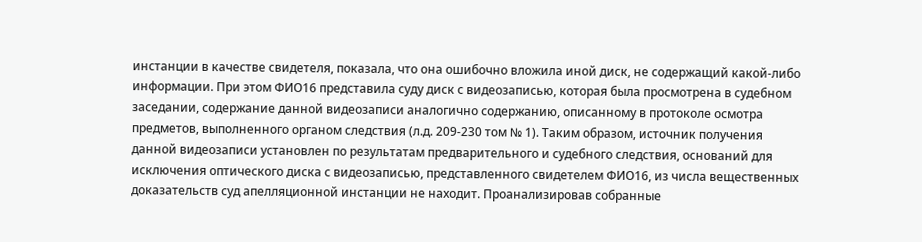инстанции в качестве свидетеля, показала, что она ошибочно вложила иной диск, не содержащий какой-либо информации. При этом ФИО16 представила суду диск с видеозаписью, которая была просмотрена в судебном заседании, содержание данной видеозаписи аналогично содержанию, описанному в протоколе осмотра предметов, выполненного органом следствия (л.д. 209-230 том № 1). Таким образом, источник получения данной видеозаписи установлен по результатам предварительного и судебного следствия, оснований для исключения оптического диска с видеозаписью, представленного свидетелем ФИО16, из числа вещественных доказательств суд апелляционной инстанции не находит. Проанализировав собранные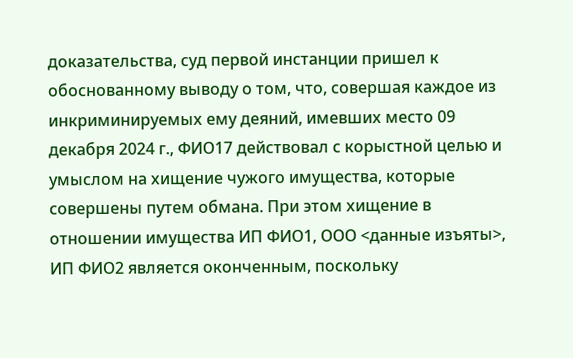доказательства, суд первой инстанции пришел к обоснованному выводу о том, что, совершая каждое из инкриминируемых ему деяний, имевших место 09 декабря 2024 г., ФИО17 действовал с корыстной целью и умыслом на хищение чужого имущества, которые совершены путем обмана. При этом хищение в отношении имущества ИП ФИО1, ООО <данные изъяты>, ИП ФИО2 является оконченным, поскольку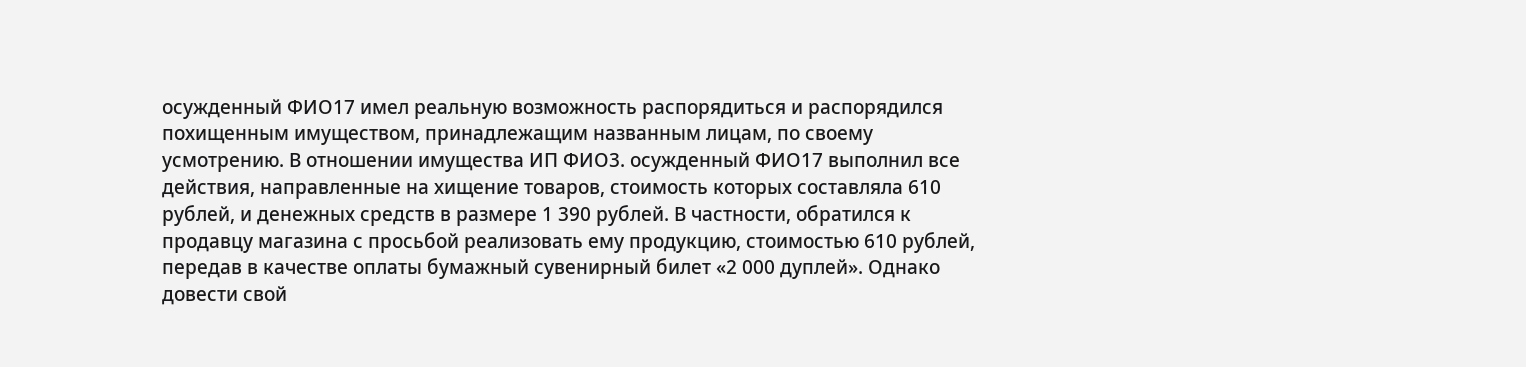осужденный ФИО17 имел реальную возможность распорядиться и распорядился похищенным имуществом, принадлежащим названным лицам, по своему усмотрению. В отношении имущества ИП ФИО3. осужденный ФИО17 выполнил все действия, направленные на хищение товаров, стоимость которых составляла 610 рублей, и денежных средств в размере 1 390 рублей. В частности, обратился к продавцу магазина с просьбой реализовать ему продукцию, стоимостью 610 рублей, передав в качестве оплаты бумажный сувенирный билет «2 000 дуплей». Однако довести свой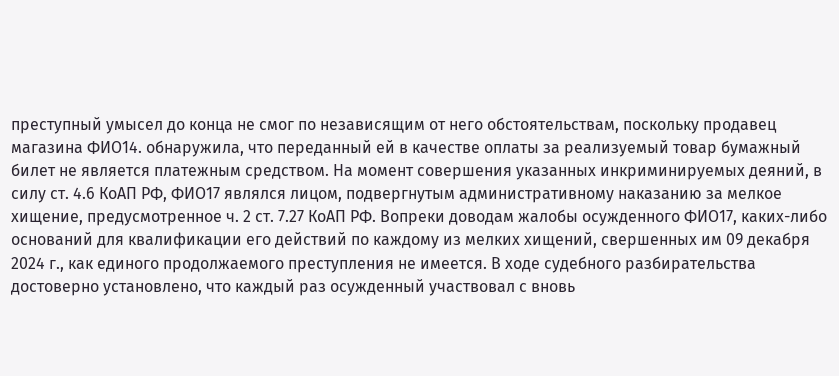преступный умысел до конца не смог по независящим от него обстоятельствам, поскольку продавец магазина ФИО14. обнаружила, что переданный ей в качестве оплаты за реализуемый товар бумажный билет не является платежным средством. На момент совершения указанных инкриминируемых деяний, в силу ст. 4.6 КоАП РФ, ФИО17 являлся лицом, подвергнутым административному наказанию за мелкое хищение, предусмотренное ч. 2 ст. 7.27 КоАП РФ. Вопреки доводам жалобы осужденного ФИО17, каких-либо оснований для квалификации его действий по каждому из мелких хищений, свершенных им 09 декабря 2024 г., как единого продолжаемого преступления не имеется. В ходе судебного разбирательства достоверно установлено, что каждый раз осужденный участвовал с вновь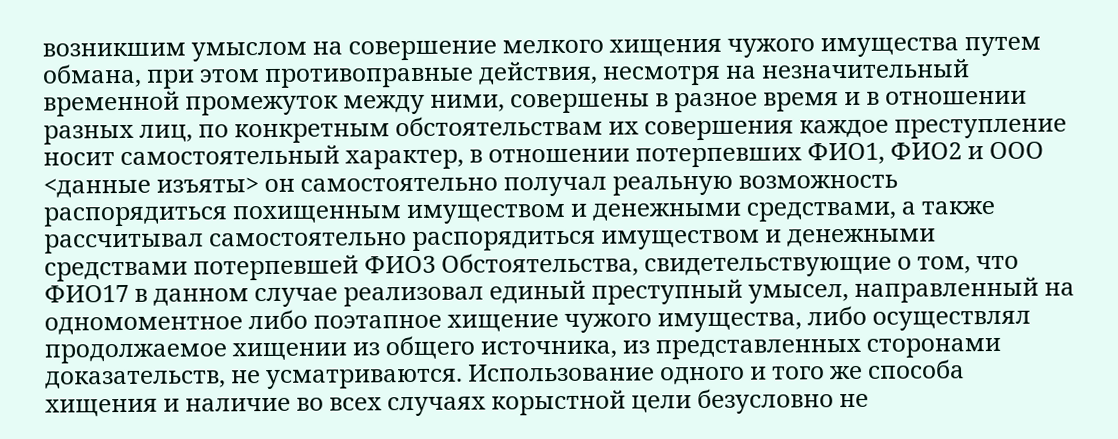возникшим умыслом на совершение мелкого хищения чужого имущества путем обмана, при этом противоправные действия, несмотря на незначительный временной промежуток между ними, совершены в разное время и в отношении разных лиц, по конкретным обстоятельствам их совершения каждое преступление носит самостоятельный характер, в отношении потерпевших ФИО1, ФИО2 и ООО <данные изъяты> он самостоятельно получал реальную возможность распорядиться похищенным имуществом и денежными средствами, а также рассчитывал самостоятельно распорядиться имуществом и денежными средствами потерпевшей ФИО3 Обстоятельства, свидетельствующие о том, что ФИО17 в данном случае реализовал единый преступный умысел, направленный на одномоментное либо поэтапное хищение чужого имущества, либо осуществлял продолжаемое хищении из общего источника, из представленных сторонами доказательств, не усматриваются. Использование одного и того же способа хищения и наличие во всех случаях корыстной цели безусловно не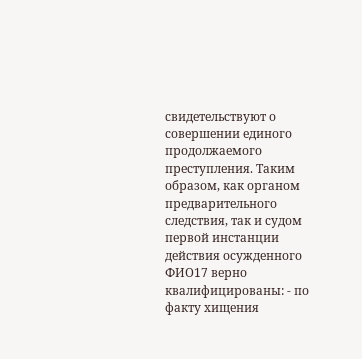свидетельствуют о совершении единого продолжаемого преступления. Таким образом, как органом предварительного следствия, так и судом первой инстанции действия осужденного ФИО17 верно квалифицированы: - по факту хищения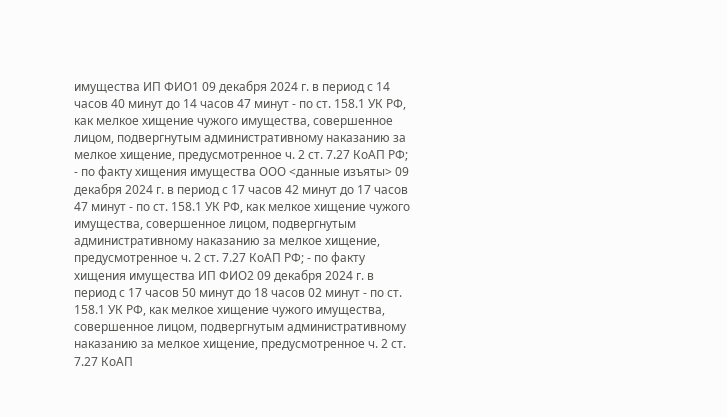имущества ИП ФИО1 09 декабря 2024 г. в период с 14 часов 40 минут до 14 часов 47 минут - по ст. 158.1 УК РФ, как мелкое хищение чужого имущества, совершенное лицом, подвергнутым административному наказанию за мелкое хищение, предусмотренное ч. 2 ст. 7.27 КоАП РФ; - по факту хищения имущества ООО <данные изъяты> 09 декабря 2024 г. в период с 17 часов 42 минут до 17 часов 47 минут - по ст. 158.1 УК РФ, как мелкое хищение чужого имущества, совершенное лицом, подвергнутым административному наказанию за мелкое хищение, предусмотренное ч. 2 ст. 7.27 КоАП РФ; - по факту хищения имущества ИП ФИО2 09 декабря 2024 г. в период с 17 часов 50 минут до 18 часов 02 минут - по ст. 158.1 УК РФ, как мелкое хищение чужого имущества, совершенное лицом, подвергнутым административному наказанию за мелкое хищение, предусмотренное ч. 2 ст. 7.27 КоАП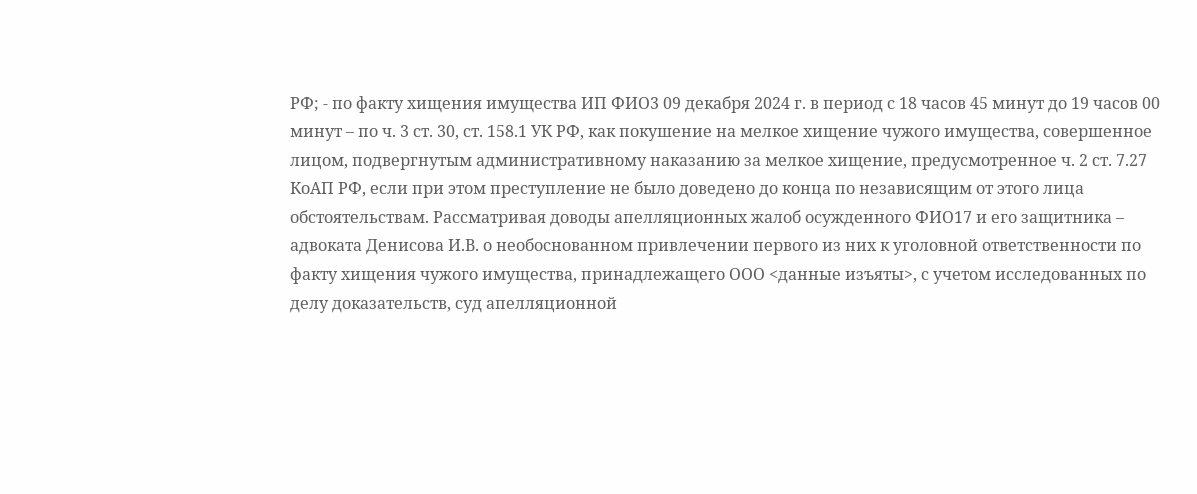РФ; - по факту хищения имущества ИП ФИО3 09 декабря 2024 г. в период с 18 часов 45 минут до 19 часов 00 минут – по ч. 3 ст. 30, ст. 158.1 УК РФ, как покушение на мелкое хищение чужого имущества, совершенное лицом, подвергнутым административному наказанию за мелкое хищение, предусмотренное ч. 2 ст. 7.27 КоАП РФ, если при этом преступление не было доведено до конца по независящим от этого лица обстоятельствам. Рассматривая доводы апелляционных жалоб осужденного ФИО17 и его защитника – адвоката Денисова И.В. о необоснованном привлечении первого из них к уголовной ответственности по факту хищения чужого имущества, принадлежащего ООО <данные изъяты>, с учетом исследованных по делу доказательств, суд апелляционной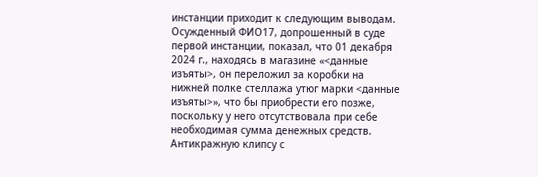инстанции приходит к следующим выводам. Осужденный ФИО17, допрошенный в суде первой инстанции, показал, что 01 декабря 2024 г., находясь в магазине «<данные изъяты>, он переложил за коробки на нижней полке стеллажа утюг марки <данные изъяты>», что бы приобрести его позже, поскольку у него отсутствовала при себе необходимая сумма денежных средств. Антикражную клипсу с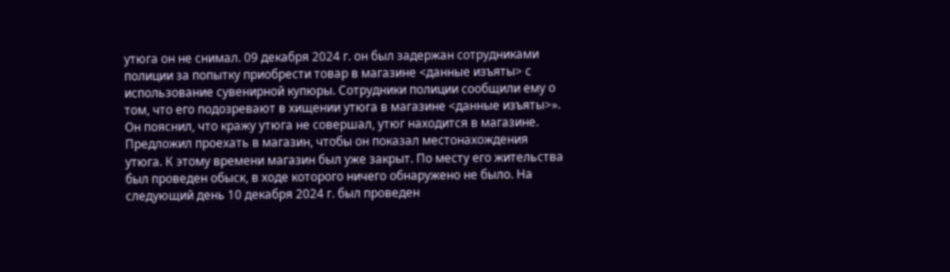утюга он не снимал. 09 декабря 2024 г. он был задержан сотрудниками полиции за попытку приобрести товар в магазине <данные изъяты> с использование сувенирной купюры. Сотрудники полиции сообщили ему о том, что его подозревают в хищении утюга в магазине <данные изъяты>». Он пояснил, что кражу утюга не совершал, утюг находится в магазине. Предложил проехать в магазин, чтобы он показал местонахождения утюга. К этому времени магазин был уже закрыт. По месту его жительства был проведен обыск, в ходе которого ничего обнаружено не было. На следующий день 10 декабря 2024 г. был проведен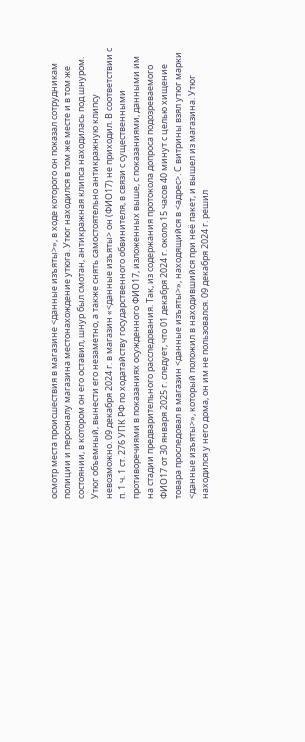осмотр места происшествия в магазине <данные изъяты>», в ходе которого он показал сотрудникам полиции и персоналу магазина местонахождение утюга. Утюг находился в том же месте и в том же состоянии, в котором он его оставил, шнур был смотан, антикражная клипса находилась под шнуром. Утюг объемный, вынести его незаметно, а также снять самостоятельно антикражную клипсу невозможно. 09 декабря 2024 г. в магазин «<данные изъяты> он (ФИО17) не приходил. В соответствии с п. 1 ч. 1 ст. 276 УПК РФ по ходатайству государственного обвинителя, в связи с существенными противоречиями в показаниях осужденного ФИО17, изложенных выше, с показаниями, данными им на стадии предварительного расследования. Так, из содержания протокола допроса подозреваемого ФИО17 от 30 января 2025 г. следует, что 01 декабря 2024 г. около 15 часов 40 минут с целью хищение товара проследовал в магазин <данные изъяты>», находящийся в <адрес>. С витрины взял утюг марки <данные изъяты>», который положил в находившийся при неё пакет, и вышел из магазина. Утюг находился у него дома, он им не пользовался. 09 декабря 2024 г. решил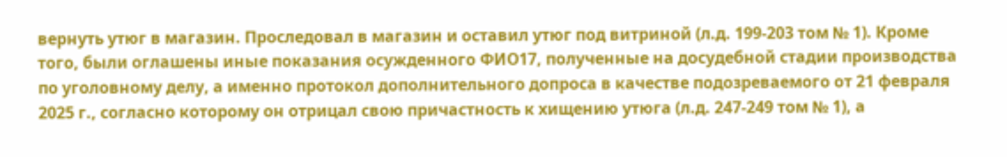вернуть утюг в магазин. Проследовал в магазин и оставил утюг под витриной (л.д. 199-203 том № 1). Кроме того, были оглашены иные показания осужденного ФИО17, полученные на досудебной стадии производства по уголовному делу, а именно протокол дополнительного допроса в качестве подозреваемого от 21 февраля 2025 г., согласно которому он отрицал свою причастность к хищению утюга (л.д. 247-249 том № 1), а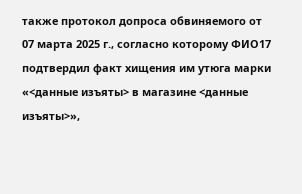также протокол допроса обвиняемого от 07 марта 2025 г., согласно которому ФИО17 подтвердил факт хищения им утюга марки «<данные изъяты> в магазине <данные изъяты>»,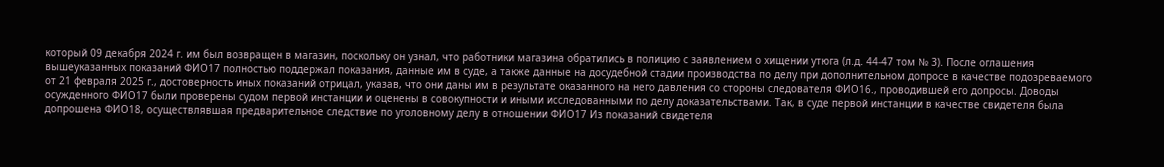который 09 декабря 2024 г. им был возвращен в магазин, поскольку он узнал, что работники магазина обратились в полицию с заявлением о хищении утюга (л.д. 44-47 том № 3). После оглашения вышеуказанных показаний ФИО17 полностью поддержал показания, данные им в суде, а также данные на досудебной стадии производства по делу при дополнительном допросе в качестве подозреваемого от 21 февраля 2025 г., достоверность иных показаний отрицал, указав, что они даны им в результате оказанного на него давления со стороны следователя ФИО16., проводившей его допросы. Доводы осужденного ФИО17 были проверены судом первой инстанции и оценены в совокупности и иными исследованными по делу доказательствами. Так, в суде первой инстанции в качестве свидетеля была допрошена ФИО18, осуществлявшая предварительное следствие по уголовному делу в отношении ФИО17 Из показаний свидетеля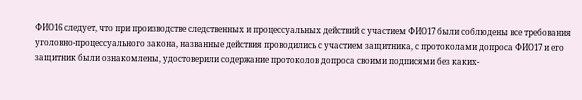ФИО16 следует, что при производстве следственных и процессуальных действий с участием ФИО17 были соблюдены все требования уголовно-процессуального закона, названные действия проводились с участием защитника, с протоколами допроса ФИО17 и его защитник были ознакомлены, удостоверили содержание протоколов допроса своими подписями без каких-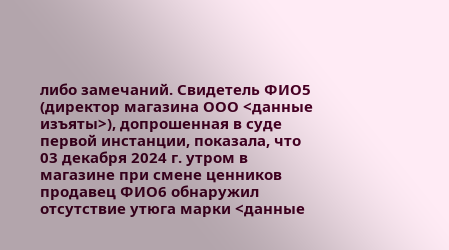либо замечаний. Свидетель ФИО5 (директор магазина ООО <данные изъяты>), допрошенная в суде первой инстанции, показала, что 03 декабря 2024 г. утром в магазине при смене ценников продавец ФИО6 обнаружил отсутствие утюга марки <данные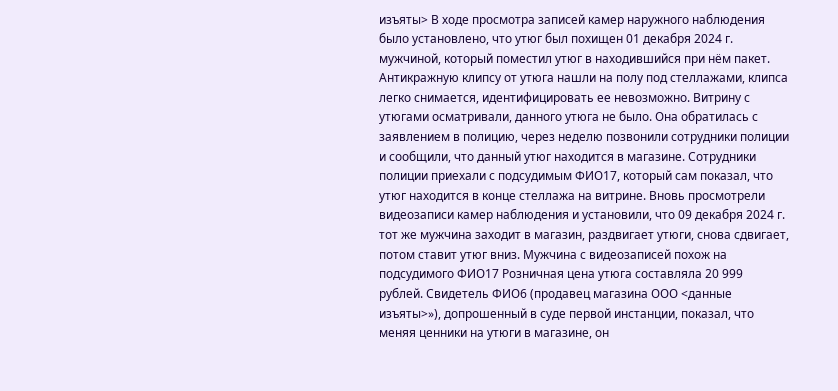изъяты> В ходе просмотра записей камер наружного наблюдения было установлено, что утюг был похищен 01 декабря 2024 г. мужчиной, который поместил утюг в находившийся при нём пакет. Антикражную клипсу от утюга нашли на полу под стеллажами, клипса легко снимается, идентифицировать ее невозможно. Витрину с утюгами осматривали, данного утюга не было. Она обратилась с заявлением в полицию, через неделю позвонили сотрудники полиции и сообщили, что данный утюг находится в магазине. Сотрудники полиции приехали с подсудимым ФИО17, который сам показал, что утюг находится в конце стеллажа на витрине. Вновь просмотрели видеозаписи камер наблюдения и установили, что 09 декабря 2024 г. тот же мужчина заходит в магазин, раздвигает утюги, снова сдвигает, потом ставит утюг вниз. Мужчина с видеозаписей похож на подсудимого ФИО17 Розничная цена утюга составляла 20 999 рублей. Свидетель ФИО6 (продавец магазина ООО <данные изъяты>»), допрошенный в суде первой инстанции, показал, что меняя ценники на утюги в магазине, он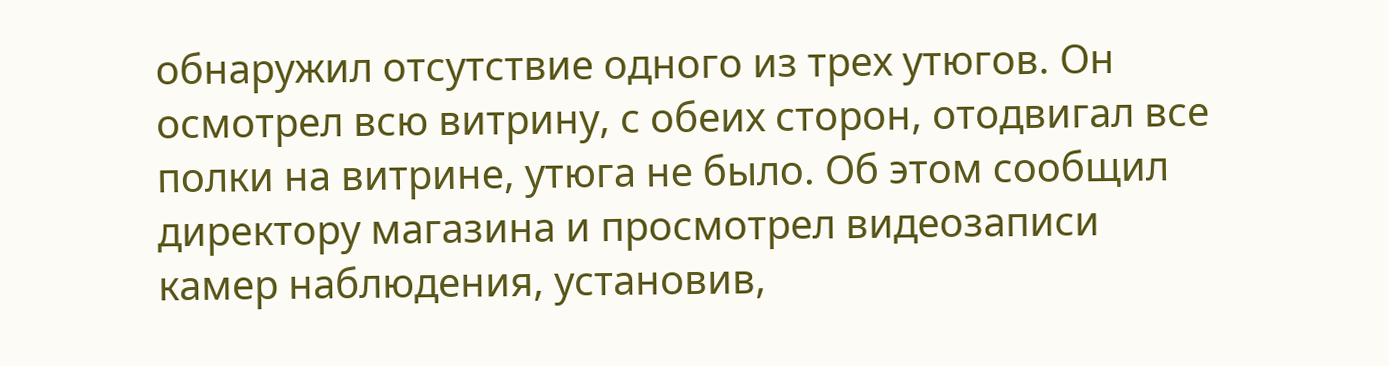обнаружил отсутствие одного из трех утюгов. Он осмотрел всю витрину, с обеих сторон, отодвигал все полки на витрине, утюга не было. Об этом сообщил директору магазина и просмотрел видеозаписи камер наблюдения, установив,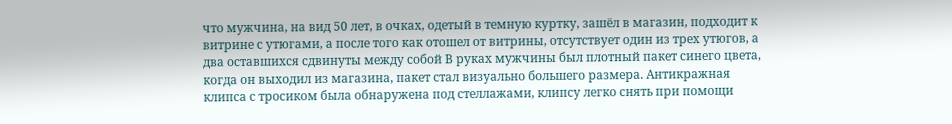что мужчина, на вид 50 лет, в очках, одетый в темную куртку, зашёл в магазин, подходит к витрине с утюгами, а после того как отошел от витрины, отсутствует один из трех утюгов, а два оставшихся сдвинуты между собой В руках мужчины был плотный пакет синего цвета, когда он выходил из магазина, пакет стал визуально большего размера. Антикражная клипса с тросиком была обнаружена под стеллажами, клипсу легко снять при помощи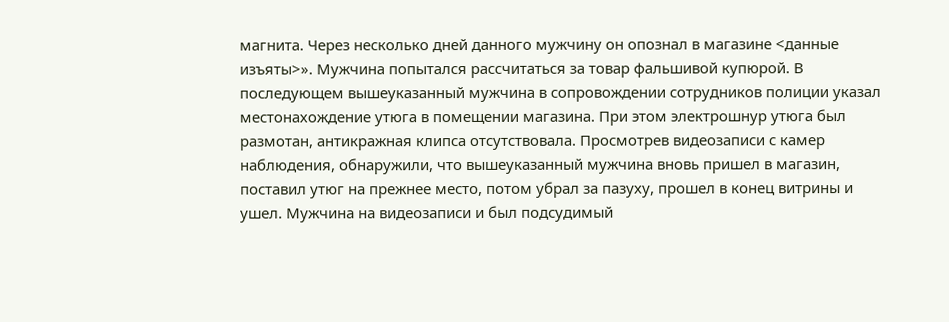магнита. Через несколько дней данного мужчину он опознал в магазине <данные изъяты>». Мужчина попытался рассчитаться за товар фальшивой купюрой. В последующем вышеуказанный мужчина в сопровождении сотрудников полиции указал местонахождение утюга в помещении магазина. При этом электрошнур утюга был размотан, антикражная клипса отсутствовала. Просмотрев видеозаписи с камер наблюдения, обнаружили, что вышеуказанный мужчина вновь пришел в магазин, поставил утюг на прежнее место, потом убрал за пазуху, прошел в конец витрины и ушел. Мужчина на видеозаписи и был подсудимый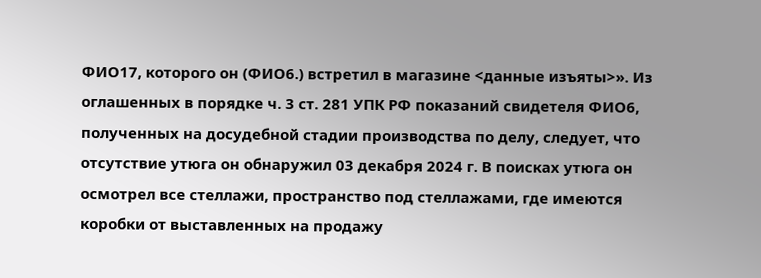ФИО17, которого он (ФИО6.) встретил в магазине <данные изъяты>». Из оглашенных в порядке ч. 3 ст. 281 УПК РФ показаний свидетеля ФИО6, полученных на досудебной стадии производства по делу, следует, что отсутствие утюга он обнаружил 03 декабря 2024 г. В поисках утюга он осмотрел все стеллажи, пространство под стеллажами, где имеются коробки от выставленных на продажу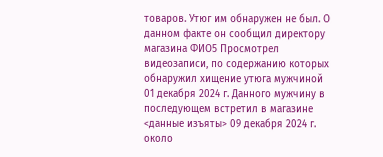товаров. Утюг им обнаружен не был. О данном факте он сообщил директору магазина ФИО5 Просмотрел видеозаписи, по содержанию которых обнаружил хищение утюга мужчиной 01 декабря 2024 г. Данного мужчину в последующем встретил в магазине <данные изъяты> 09 декабря 2024 г. около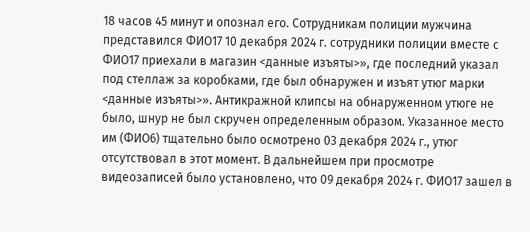18 часов 45 минут и опознал его. Сотрудникам полиции мужчина представился ФИО17 10 декабря 2024 г. сотрудники полиции вместе с ФИО17 приехали в магазин <данные изъяты>», где последний указал под стеллаж за коробками, где был обнаружен и изъят утюг марки <данные изъяты>». Антикражной клипсы на обнаруженном утюге не было, шнур не был скручен определенным образом. Указанное место им (ФИО6) тщательно было осмотрено 03 декабря 2024 г., утюг отсутствовал в этот момент. В дальнейшем при просмотре видеозаписей было установлено, что 09 декабря 2024 г. ФИО17 зашел в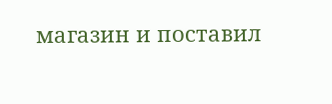магазин и поставил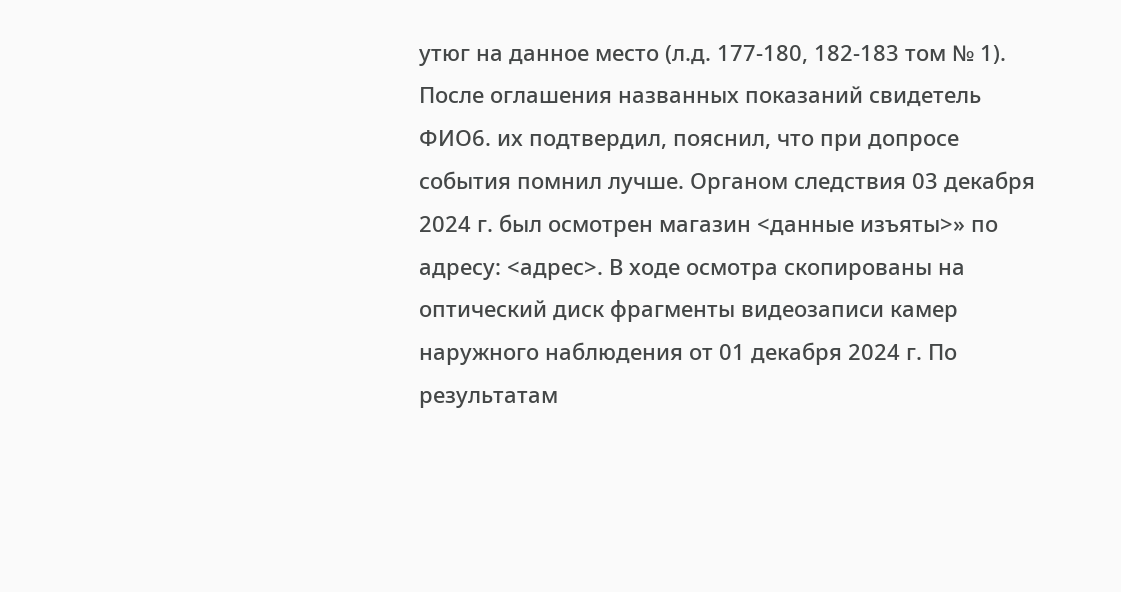утюг на данное место (л.д. 177-180, 182-183 том № 1). После оглашения названных показаний свидетель ФИО6. их подтвердил, пояснил, что при допросе события помнил лучше. Органом следствия 03 декабря 2024 г. был осмотрен магазин <данные изъяты>» по адресу: <адрес>. В ходе осмотра скопированы на оптический диск фрагменты видеозаписи камер наружного наблюдения от 01 декабря 2024 г. По результатам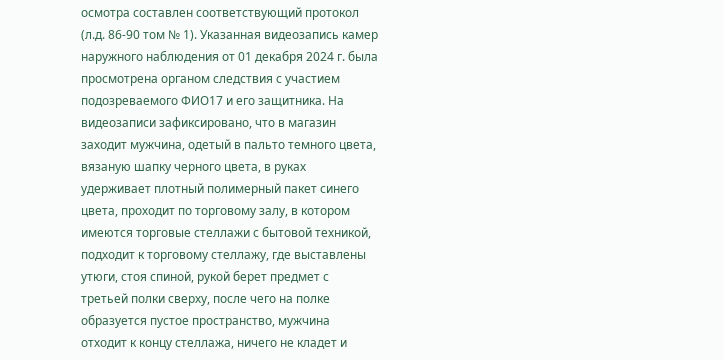осмотра составлен соответствующий протокол (л.д. 86-90 том № 1). Указанная видеозапись камер наружного наблюдения от 01 декабря 2024 г. была просмотрена органом следствия с участием подозреваемого ФИО17 и его защитника. На видеозаписи зафиксировано, что в магазин заходит мужчина, одетый в пальто темного цвета, вязаную шапку черного цвета, в руках удерживает плотный полимерный пакет синего цвета, проходит по торговому залу, в котором имеются торговые стеллажи с бытовой техникой, подходит к торговому стеллажу, где выставлены утюги, стоя спиной, рукой берет предмет с третьей полки сверху, после чего на полке образуется пустое пространство, мужчина отходит к концу стеллажа, ничего не кладет и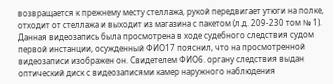возвращается к прежнему месту стеллажа, рукой передвигает утюги на полке, отходит от стеллажа и выходит из магазина с пакетом (л.д. 209-230 том № 1). Данная видеозапись была просмотрена в ходе судебного следствия судом первой инстанции, осужденный ФИО17 пояснил, что на просмотренной видеозаписи изображен он. Свидетелем ФИО6. органу следствия выдан оптический диск с видеозаписями камер наружного наблюдения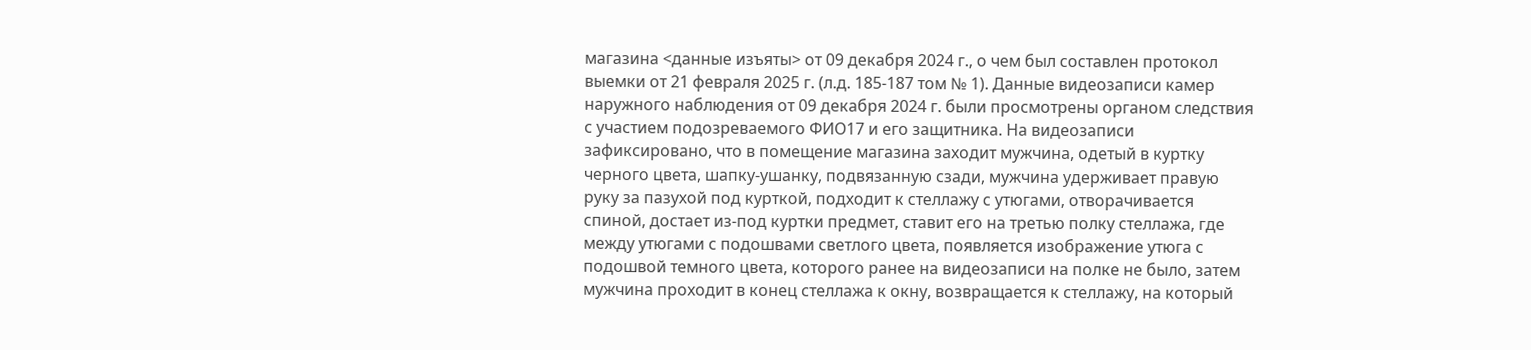магазина <данные изъяты> от 09 декабря 2024 г., о чем был составлен протокол выемки от 21 февраля 2025 г. (л.д. 185-187 том № 1). Данные видеозаписи камер наружного наблюдения от 09 декабря 2024 г. были просмотрены органом следствия с участием подозреваемого ФИО17 и его защитника. На видеозаписи зафиксировано, что в помещение магазина заходит мужчина, одетый в куртку черного цвета, шапку-ушанку, подвязанную сзади, мужчина удерживает правую руку за пазухой под курткой, подходит к стеллажу с утюгами, отворачивается спиной, достает из-под куртки предмет, ставит его на третью полку стеллажа, где между утюгами с подошвами светлого цвета, появляется изображение утюга с подошвой темного цвета, которого ранее на видеозаписи на полке не было, затем мужчина проходит в конец стеллажа к окну, возвращается к стеллажу, на который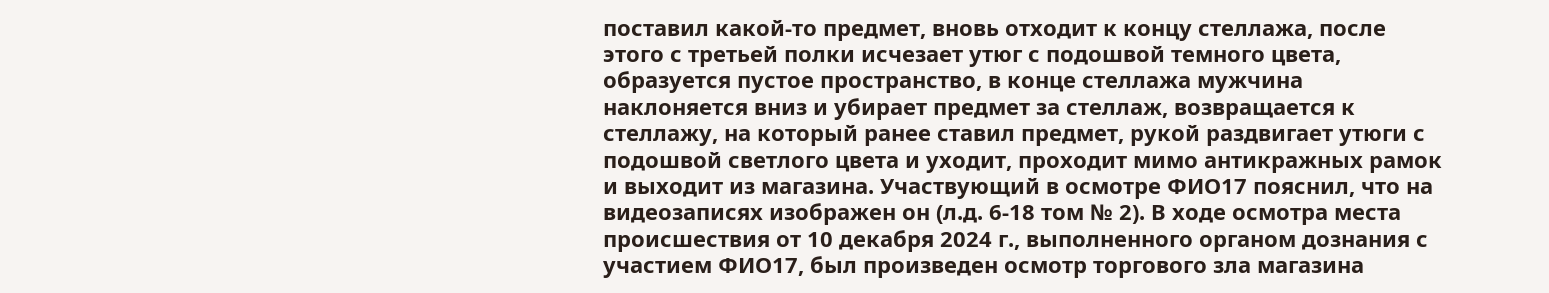поставил какой-то предмет, вновь отходит к концу стеллажа, после этого с третьей полки исчезает утюг с подошвой темного цвета, образуется пустое пространство, в конце стеллажа мужчина наклоняется вниз и убирает предмет за стеллаж, возвращается к стеллажу, на который ранее ставил предмет, рукой раздвигает утюги с подошвой светлого цвета и уходит, проходит мимо антикражных рамок и выходит из магазина. Участвующий в осмотре ФИО17 пояснил, что на видеозаписях изображен он (л.д. 6-18 том № 2). В ходе осмотра места происшествия от 10 декабря 2024 г., выполненного органом дознания с участием ФИО17, был произведен осмотр торгового зла магазина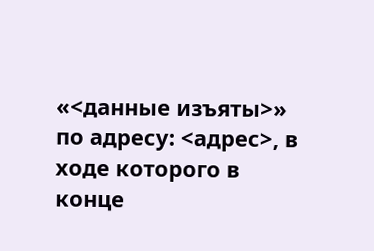«<данные изъяты>» по адресу: <адрес>, в ходе которого в конце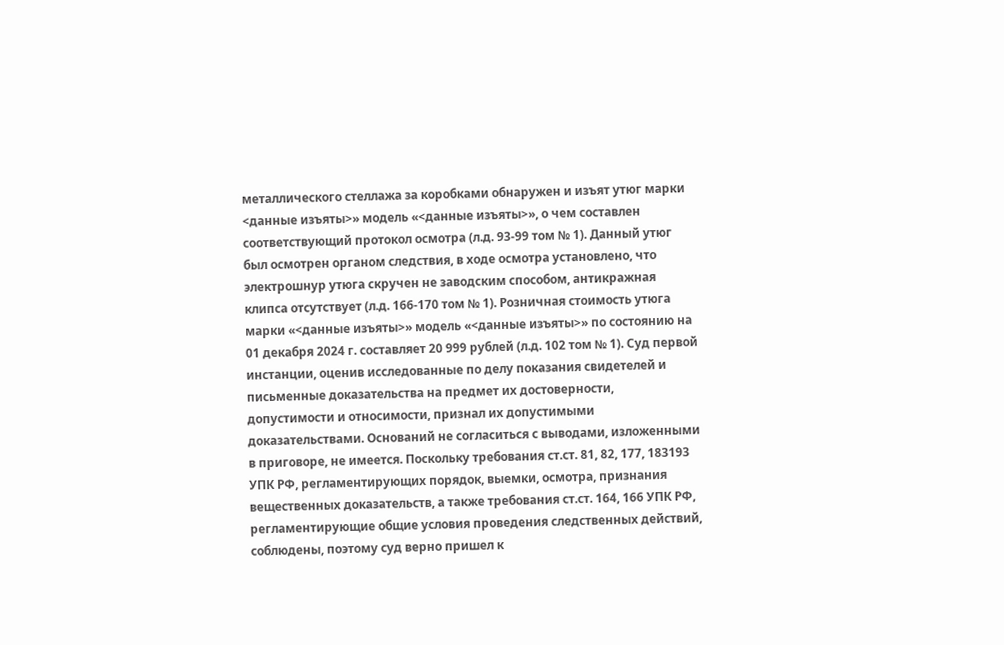металлического стеллажа за коробками обнаружен и изъят утюг марки <данные изъяты>» модель «<данные изъяты>», о чем составлен соответствующий протокол осмотра (л.д. 93-99 том № 1). Данный утюг был осмотрен органом следствия, в ходе осмотра установлено, что электрошнур утюга скручен не заводским способом, антикражная клипса отсутствует (л.д. 166-170 том № 1). Розничная стоимость утюга марки «<данные изъяты>» модель «<данные изъяты>» по состоянию на 01 декабря 2024 г. составляет 20 999 рублей (л.д. 102 том № 1). Суд первой инстанции, оценив исследованные по делу показания свидетелей и письменные доказательства на предмет их достоверности, допустимости и относимости, признал их допустимыми доказательствами. Оснований не согласиться с выводами, изложенными в приговоре, не имеется. Поскольку требования ст.ст. 81, 82, 177, 183193 УПК РФ, регламентирующих порядок, выемки, осмотра, признания вещественных доказательств, а также требования ст.ст. 164, 166 УПК РФ, регламентирующие общие условия проведения следственных действий, соблюдены, поэтому суд верно пришел к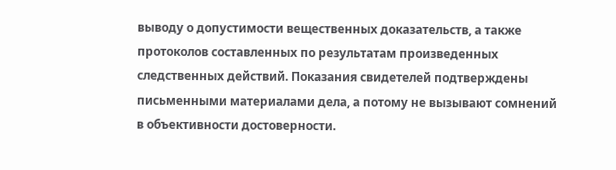выводу о допустимости вещественных доказательств, а также протоколов составленных по результатам произведенных следственных действий. Показания свидетелей подтверждены письменными материалами дела, а потому не вызывают сомнений в объективности достоверности.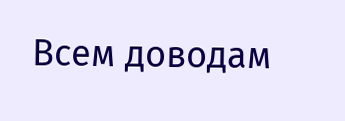Всем доводам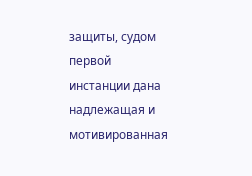защиты, судом первой инстанции дана надлежащая и мотивированная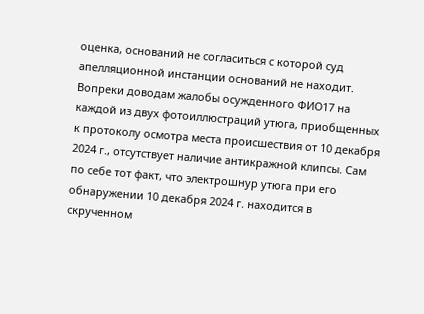оценка, оснований не согласиться с которой суд апелляционной инстанции оснований не находит. Вопреки доводам жалобы осужденного ФИО17 на каждой из двух фотоиллюстраций утюга, приобщенных к протоколу осмотра места происшествия от 10 декабря 2024 г., отсутствует наличие антикражной клипсы. Сам по себе тот факт, что электрошнур утюга при его обнаружении 10 декабря 2024 г. находится в скрученном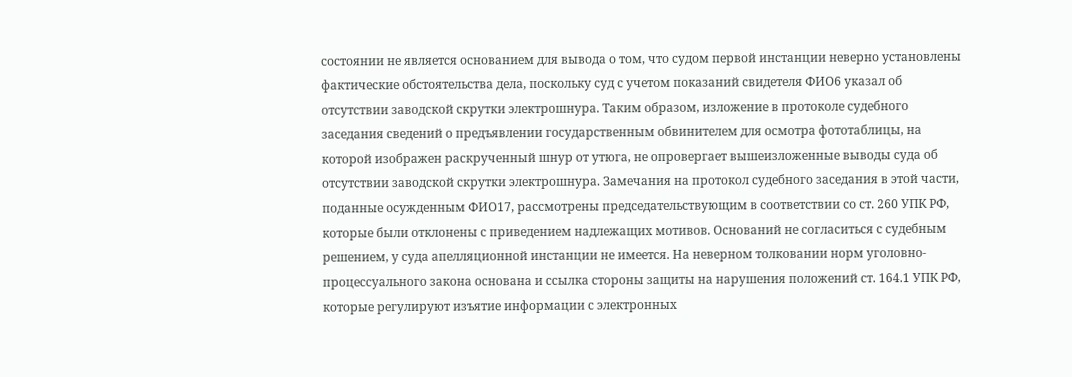состоянии не является основанием для вывода о том, что судом первой инстанции неверно установлены фактические обстоятельства дела, поскольку суд с учетом показаний свидетеля ФИО6 указал об отсутствии заводской скрутки электрошнура. Таким образом, изложение в протоколе судебного заседания сведений о предъявлении государственным обвинителем для осмотра фототаблицы, на которой изображен раскрученный шнур от утюга, не опровергает вышеизложенные выводы суда об отсутствии заводской скрутки электрошнура. Замечания на протокол судебного заседания в этой части, поданные осужденным ФИО17, рассмотрены председательствующим в соответствии со ст. 260 УПК РФ, которые были отклонены с приведением надлежащих мотивов. Оснований не согласиться с судебным решением, у суда апелляционной инстанции не имеется. На неверном толковании норм уголовно-процессуального закона основана и ссылка стороны защиты на нарушения положений ст. 164.1 УПК РФ, которые регулируют изъятие информации с электронных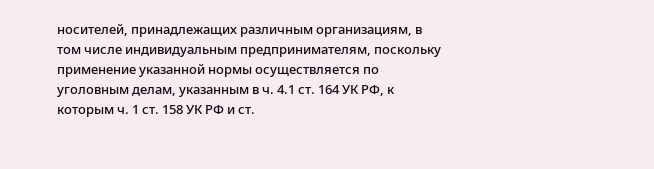носителей, принадлежащих различным организациям, в том числе индивидуальным предпринимателям, поскольку применение указанной нормы осуществляется по уголовным делам, указанным в ч. 4.1 ст. 164 УК РФ, к которым ч. 1 ст. 158 УК РФ и ст.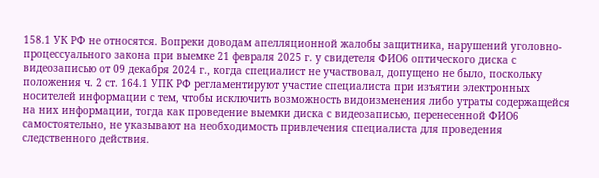158.1 УК РФ не относятся. Вопреки доводам апелляционной жалобы защитника, нарушений уголовно-процессуального закона при выемке 21 февраля 2025 г. у свидетеля ФИО6 оптического диска с видеозаписью от 09 декабря 2024 г., когда специалист не участвовал, допущено не было, поскольку положения ч. 2 ст. 164.1 УПК РФ регламентируют участие специалиста при изъятии электронных носителей информации с тем, чтобы исключить возможность видоизменения либо утраты содержащейся на них информации, тогда как проведение выемки диска с видеозаписью, перенесенной ФИО6 самостоятельно, не указывают на необходимость привлечения специалиста для проведения следственного действия.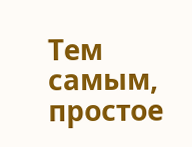Тем самым, простое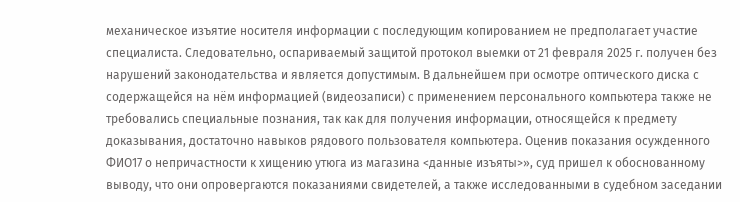механическое изъятие носителя информации с последующим копированием не предполагает участие специалиста. Следовательно, оспариваемый защитой протокол выемки от 21 февраля 2025 г. получен без нарушений законодательства и является допустимым. В дальнейшем при осмотре оптического диска с содержащейся на нём информацией (видеозаписи) с применением персонального компьютера также не требовались специальные познания, так как для получения информации, относящейся к предмету доказывания, достаточно навыков рядового пользователя компьютера. Оценив показания осужденного ФИО17 о непричастности к хищению утюга из магазина <данные изъяты>», суд пришел к обоснованному выводу, что они опровергаются показаниями свидетелей, а также исследованными в судебном заседании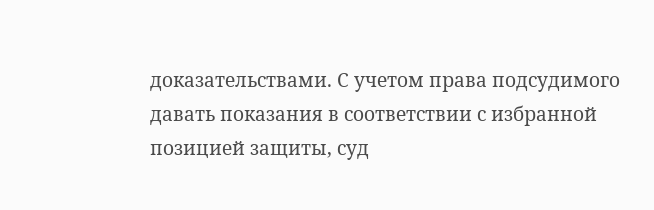доказательствами. С учетом права подсудимого давать показания в соответствии с избранной позицией защиты, суд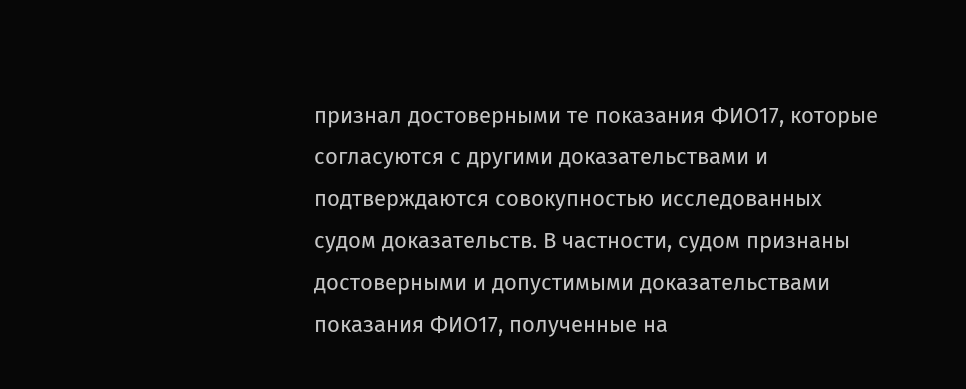признал достоверными те показания ФИО17, которые согласуются с другими доказательствами и подтверждаются совокупностью исследованных судом доказательств. В частности, судом признаны достоверными и допустимыми доказательствами показания ФИО17, полученные на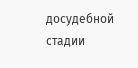досудебной стадии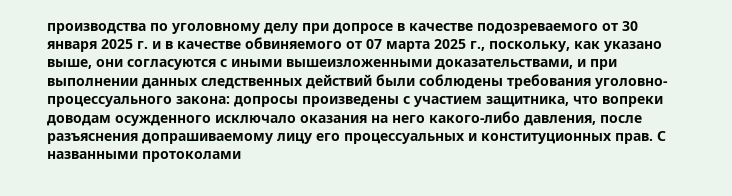производства по уголовному делу при допросе в качестве подозреваемого от 30 января 2025 г. и в качестве обвиняемого от 07 марта 2025 г., поскольку, как указано выше, они согласуются с иными вышеизложенными доказательствами, и при выполнении данных следственных действий были соблюдены требования уголовно-процессуального закона: допросы произведены с участием защитника, что вопреки доводам осужденного исключало оказания на него какого-либо давления, после разъяснения допрашиваемому лицу его процессуальных и конституционных прав. С названными протоколами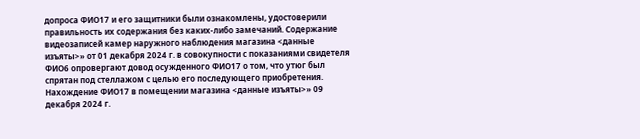допроса ФИО17 и его защитники были ознакомлены, удостоверили правильность их содержания без каких-либо замечаний. Содержание видеозаписей камер наружного наблюдения магазина <данные изъяты>» от 01 декабря 2024 г. в совокупности с показаниями свидетеля ФИО6 опровергают довод осужденного ФИО17 о том, что утюг был спрятан под стеллажом с целью его последующего приобретения. Нахождение ФИО17 в помещении магазина <данные изъяты>» 09 декабря 2024 г.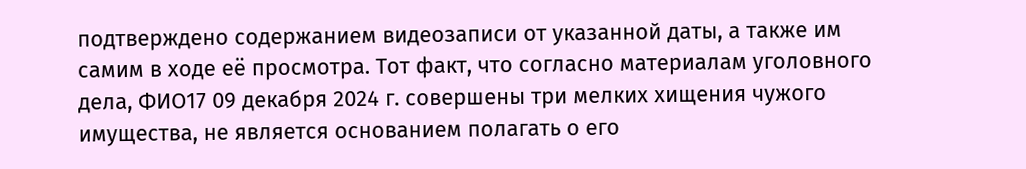подтверждено содержанием видеозаписи от указанной даты, а также им самим в ходе её просмотра. Тот факт, что согласно материалам уголовного дела, ФИО17 09 декабря 2024 г. совершены три мелких хищения чужого имущества, не является основанием полагать о его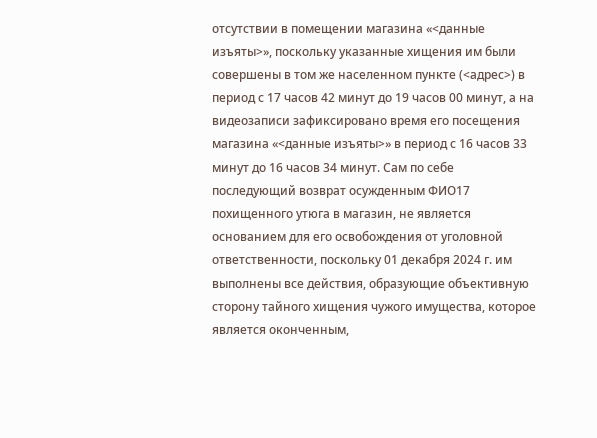отсутствии в помещении магазина «<данные изъяты>», поскольку указанные хищения им были совершены в том же населенном пункте (<адрес>) в период с 17 часов 42 минут до 19 часов 00 минут, а на видеозаписи зафиксировано время его посещения магазина «<данные изъяты>» в период с 16 часов 33 минут до 16 часов 34 минут. Сам по себе последующий возврат осужденным ФИО17 похищенного утюга в магазин, не является основанием для его освобождения от уголовной ответственности, поскольку 01 декабря 2024 г. им выполнены все действия, образующие объективную сторону тайного хищения чужого имущества, которое является оконченным,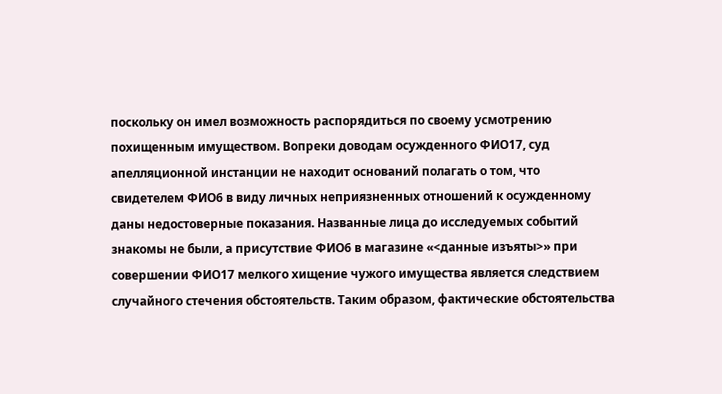поскольку он имел возможность распорядиться по своему усмотрению похищенным имуществом. Вопреки доводам осужденного ФИО17, суд апелляционной инстанции не находит оснований полагать о том, что свидетелем ФИО6 в виду личных неприязненных отношений к осужденному даны недостоверные показания. Названные лица до исследуемых событий знакомы не были, а присутствие ФИО6 в магазине «<данные изъяты>» при совершении ФИО17 мелкого хищение чужого имущества является следствием случайного стечения обстоятельств. Таким образом, фактические обстоятельства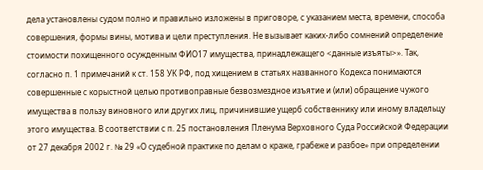дела установлены судом полно и правильно изложены в приговоре, с указанием места, времени, способа совершения, формы вины, мотива и цели преступления. Не вызывает каких-либо сомнений определение стоимости похищенного осужденным ФИО17 имущества, принадлежащего <данные изъяты>». Так, согласно п. 1 примечаний к ст. 158 УК РФ, под хищением в статьях названного Кодекса понимаются совершенные с корыстной целью противоправные безвозмездное изъятие и (или) обращение чужого имущества в пользу виновного или других лиц, причинившие ущерб собственнику или иному владельцу этого имущества. В соответствии с п. 25 постановления Пленума Верховного Суда Российской Федерации от 27 декабря 2002 г. № 29 «О судебной практике по делам о краже, грабеже и разбое» при определении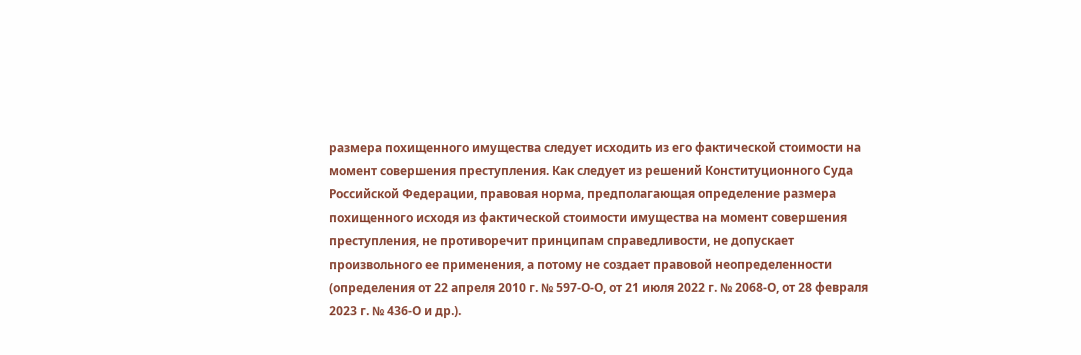размера похищенного имущества следует исходить из его фактической стоимости на момент совершения преступления. Как следует из решений Конституционного Суда Российской Федерации, правовая норма, предполагающая определение размера похищенного исходя из фактической стоимости имущества на момент совершения преступления, не противоречит принципам справедливости, не допускает произвольного ее применения, а потому не создает правовой неопределенности (определения от 22 апреля 2010 г. № 597-О-О, от 21 июля 2022 г. № 2068-О, от 28 февраля 2023 г. № 436-О и др.).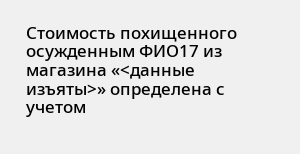Стоимость похищенного осужденным ФИО17 из магазина «<данные изъяты>» определена с учетом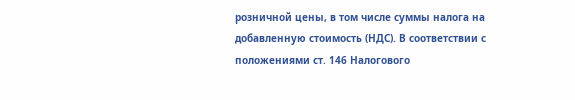розничной цены, в том числе суммы налога на добавленную стоимость (НДС). В соответствии с положениями ст. 146 Налогового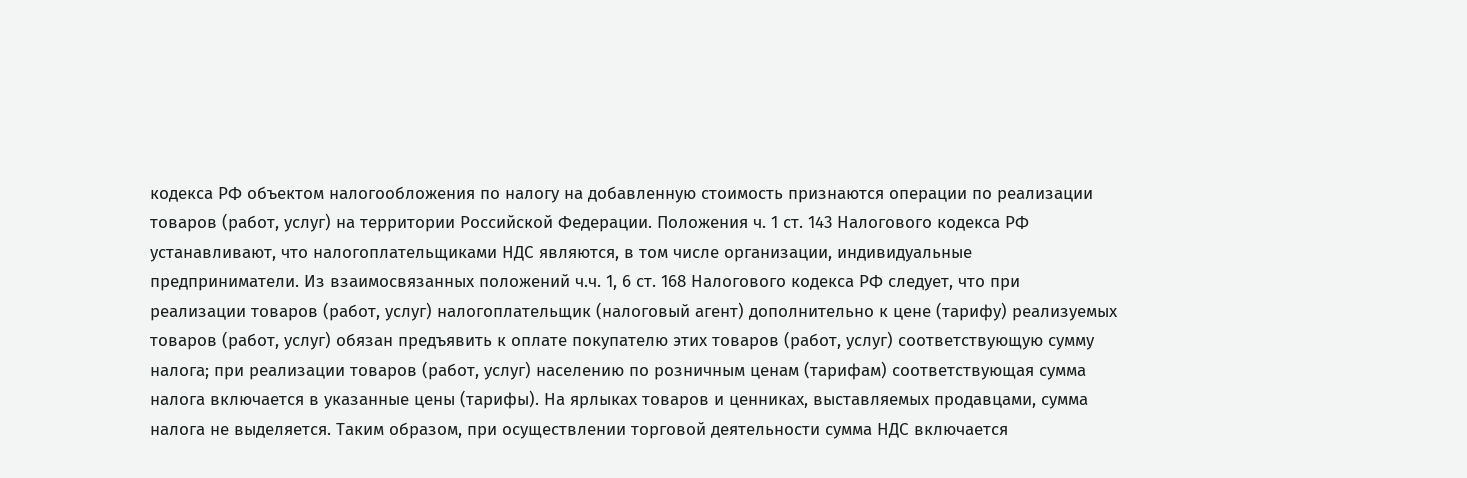кодекса РФ объектом налогообложения по налогу на добавленную стоимость признаются операции по реализации товаров (работ, услуг) на территории Российской Федерации. Положения ч. 1 ст. 143 Налогового кодекса РФ устанавливают, что налогоплательщиками НДС являются, в том числе организации, индивидуальные предприниматели. Из взаимосвязанных положений ч.ч. 1, 6 ст. 168 Налогового кодекса РФ следует, что при реализации товаров (работ, услуг) налогоплательщик (налоговый агент) дополнительно к цене (тарифу) реализуемых товаров (работ, услуг) обязан предъявить к оплате покупателю этих товаров (работ, услуг) соответствующую сумму налога; при реализации товаров (работ, услуг) населению по розничным ценам (тарифам) соответствующая сумма налога включается в указанные цены (тарифы). На ярлыках товаров и ценниках, выставляемых продавцами, сумма налога не выделяется. Таким образом, при осуществлении торговой деятельности сумма НДС включается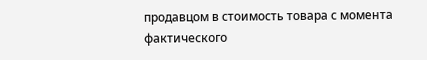продавцом в стоимость товара с момента фактического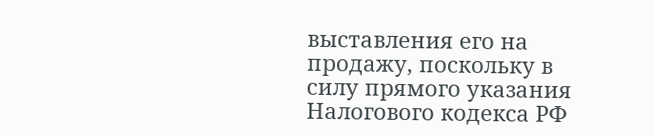выставления его на продажу, поскольку в силу прямого указания Налогового кодекса РФ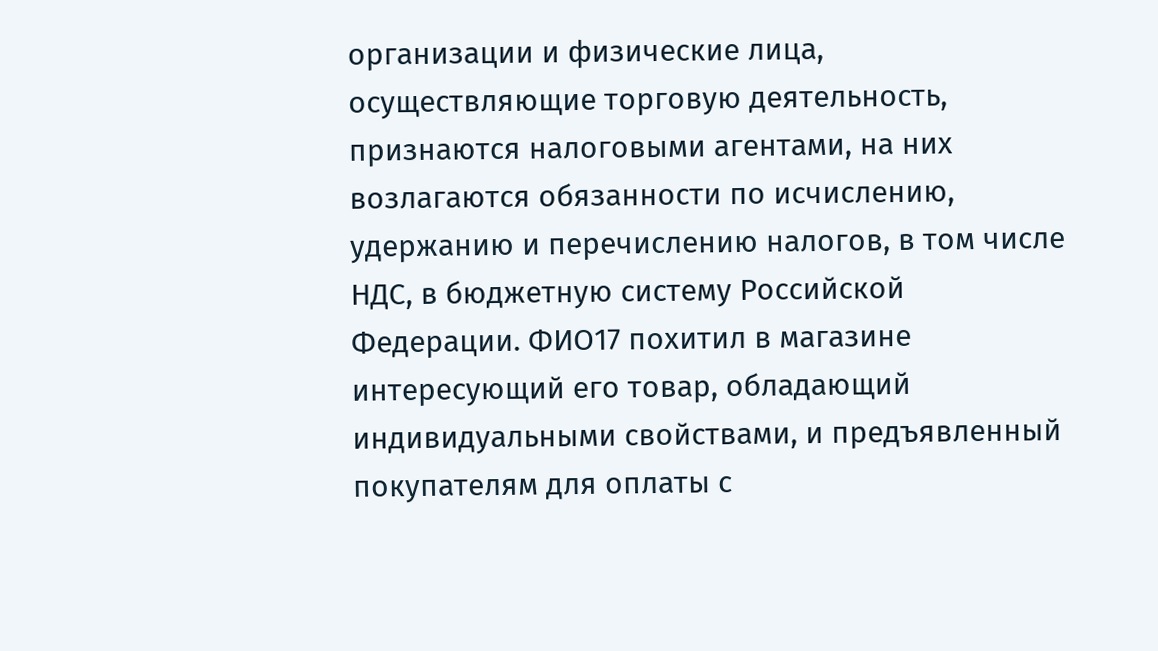организации и физические лица, осуществляющие торговую деятельность, признаются налоговыми агентами, на них возлагаются обязанности по исчислению, удержанию и перечислению налогов, в том числе НДС, в бюджетную систему Российской Федерации. ФИО17 похитил в магазине интересующий его товар, обладающий индивидуальными свойствами, и предъявленный покупателям для оплаты с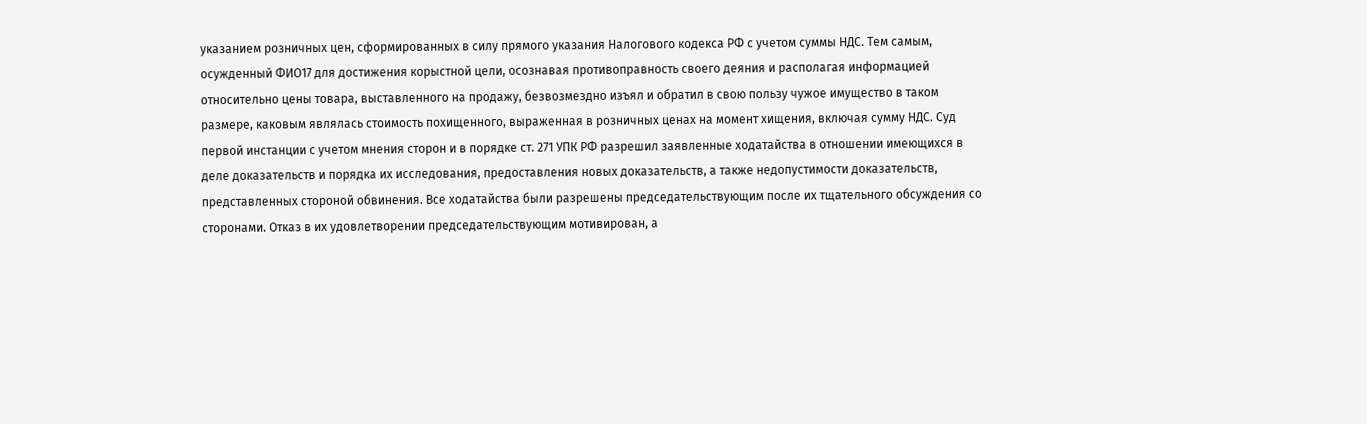указанием розничных цен, сформированных в силу прямого указания Налогового кодекса РФ с учетом суммы НДС. Тем самым, осужденный ФИО17 для достижения корыстной цели, осознавая противоправность своего деяния и располагая информацией относительно цены товара, выставленного на продажу, безвозмездно изъял и обратил в свою пользу чужое имущество в таком размере, каковым являлась стоимость похищенного, выраженная в розничных ценах на момент хищения, включая сумму НДС. Суд первой инстанции с учетом мнения сторон и в порядке ст. 271 УПК РФ разрешил заявленные ходатайства в отношении имеющихся в деле доказательств и порядка их исследования, предоставления новых доказательств, а также недопустимости доказательств, представленных стороной обвинения. Все ходатайства были разрешены председательствующим после их тщательного обсуждения со сторонами. Отказ в их удовлетворении председательствующим мотивирован, а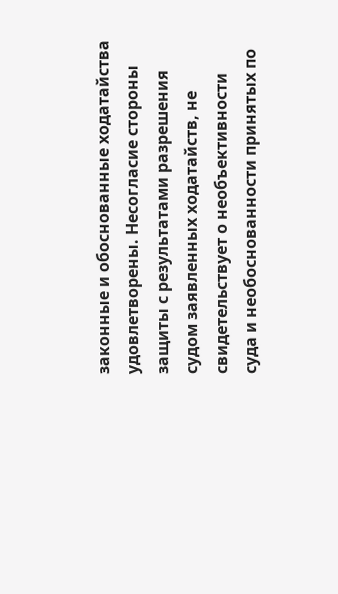законные и обоснованные ходатайства удовлетворены. Несогласие стороны защиты с результатами разрешения судом заявленных ходатайств, не свидетельствует о необъективности суда и необоснованности принятых по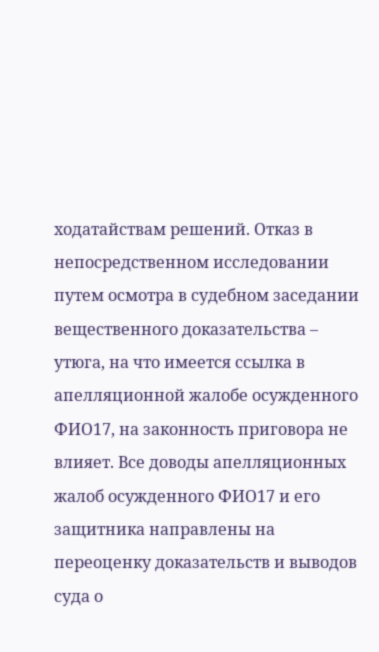ходатайствам решений. Отказ в непосредственном исследовании путем осмотра в судебном заседании вещественного доказательства – утюга, на что имеется ссылка в апелляционной жалобе осужденного ФИО17, на законность приговора не влияет. Все доводы апелляционных жалоб осужденного ФИО17 и его защитника направлены на переоценку доказательств и выводов суда о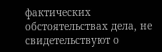фактических обстоятельствах дела, не свидетельствуют о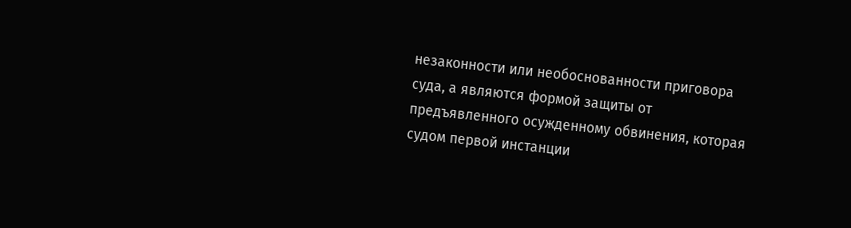незаконности или необоснованности приговора суда, а являются формой защиты от предъявленного осужденному обвинения, которая судом первой инстанции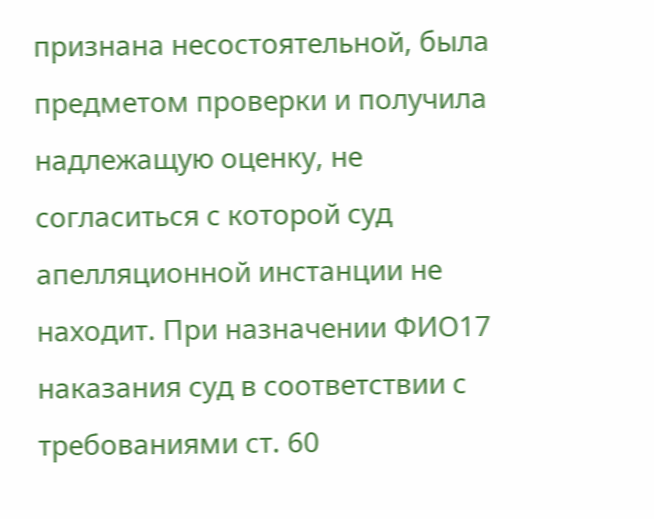признана несостоятельной, была предметом проверки и получила надлежащую оценку, не согласиться с которой суд апелляционной инстанции не находит. При назначении ФИО17 наказания суд в соответствии с требованиями ст. 60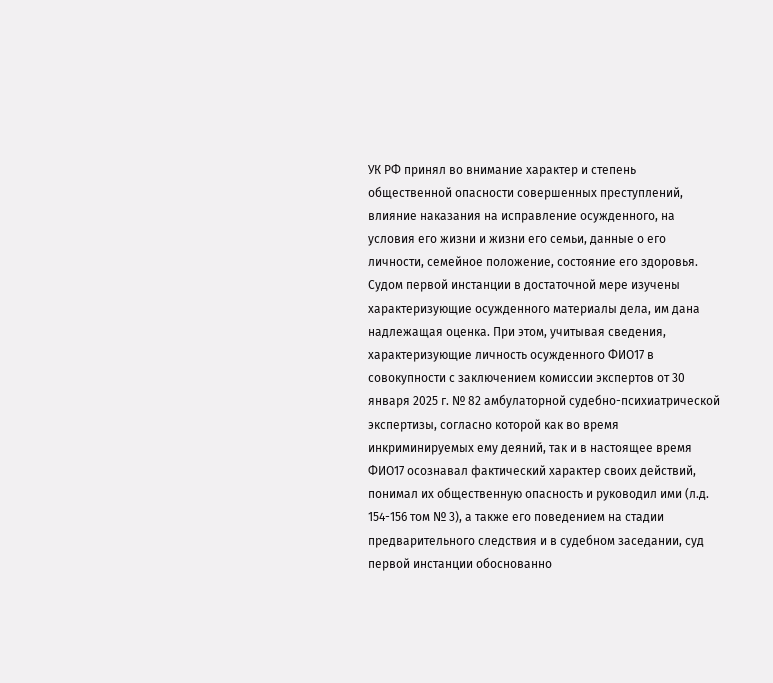УК РФ принял во внимание характер и степень общественной опасности совершенных преступлений, влияние наказания на исправление осужденного, на условия его жизни и жизни его семьи, данные о его личности, семейное положение, состояние его здоровья. Судом первой инстанции в достаточной мере изучены характеризующие осужденного материалы дела, им дана надлежащая оценка. При этом, учитывая сведения, характеризующие личность осужденного ФИО17 в совокупности с заключением комиссии экспертов от 30 января 2025 г. № 82 амбулаторной судебно-психиатрической экспертизы, согласно которой как во время инкриминируемых ему деяний, так и в настоящее время ФИО17 осознавал фактический характер своих действий, понимал их общественную опасность и руководил ими (л.д. 154-156 том № 3), а также его поведением на стадии предварительного следствия и в судебном заседании, суд первой инстанции обоснованно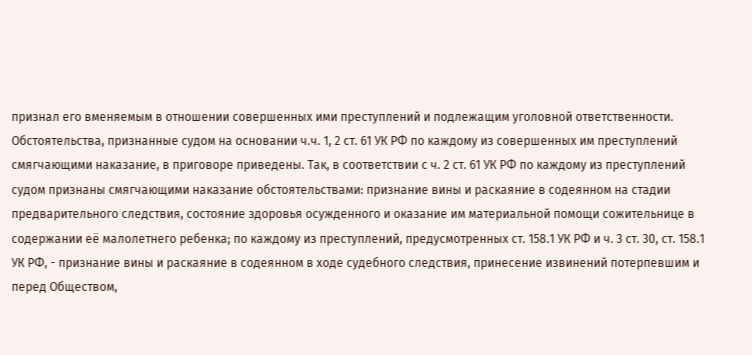признал его вменяемым в отношении совершенных ими преступлений и подлежащим уголовной ответственности. Обстоятельства, признанные судом на основании ч.ч. 1, 2 ст. 61 УК РФ по каждому из совершенных им преступлений смягчающими наказание, в приговоре приведены. Так, в соответствии с ч. 2 ст. 61 УК РФ по каждому из преступлений судом признаны смягчающими наказание обстоятельствами: признание вины и раскаяние в содеянном на стадии предварительного следствия, состояние здоровья осужденного и оказание им материальной помощи сожительнице в содержании её малолетнего ребенка; по каждому из преступлений, предусмотренных ст. 158.1 УК РФ и ч. 3 ст. 30, ст. 158.1 УК РФ, - признание вины и раскаяние в содеянном в ходе судебного следствия, принесение извинений потерпевшим и перед Обществом,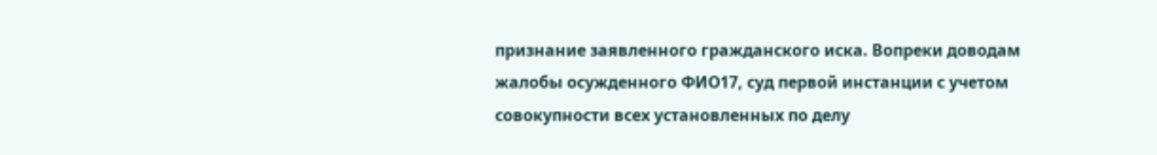признание заявленного гражданского иска. Вопреки доводам жалобы осужденного ФИО17, суд первой инстанции с учетом совокупности всех установленных по делу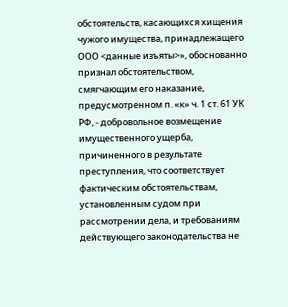обстоятельств, касающихся хищения чужого имущества, принадлежащего ООО <данные изъяты>», обоснованно признал обстоятельством, смягчающим его наказание, предусмотренном п. «к» ч. 1 ст. 61 УК РФ, - добровольное возмещение имущественного ущерба, причиненного в результате преступления, что соответствует фактическим обстоятельствам, установленным судом при рассмотрении дела, и требованиям действующего законодательства не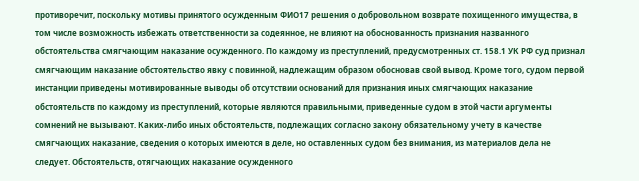противоречит, поскольку мотивы принятого осужденным ФИО17 решения о добровольном возврате похищенного имущества, в том числе возможность избежать ответственности за содеянное, не влияют на обоснованность признания названного обстоятельства смягчающим наказание осужденного. По каждому из преступлений, предусмотренных ст. 158.1 УК РФ суд признал смягчающим наказание обстоятельство явку с повинной, надлежащим образом обосновав свой вывод. Кроме того, судом первой инстанции приведены мотивированные выводы об отсутствии оснований для признания иных смягчающих наказание обстоятельств по каждому из преступлений, которые являются правильными, приведенные судом в этой части аргументы сомнений не вызывают. Каких-либо иных обстоятельств, подлежащих согласно закону обязательному учету в качестве смягчающих наказание, сведения о которых имеются в деле, но оставленных судом без внимания, из материалов дела не следует. Обстоятельств, отягчающих наказание осужденного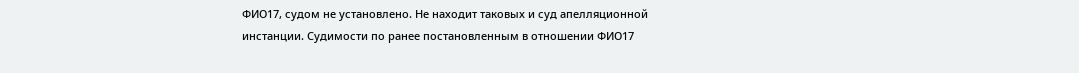ФИО17, судом не установлено. Не находит таковых и суд апелляционной инстанции. Судимости по ранее постановленным в отношении ФИО17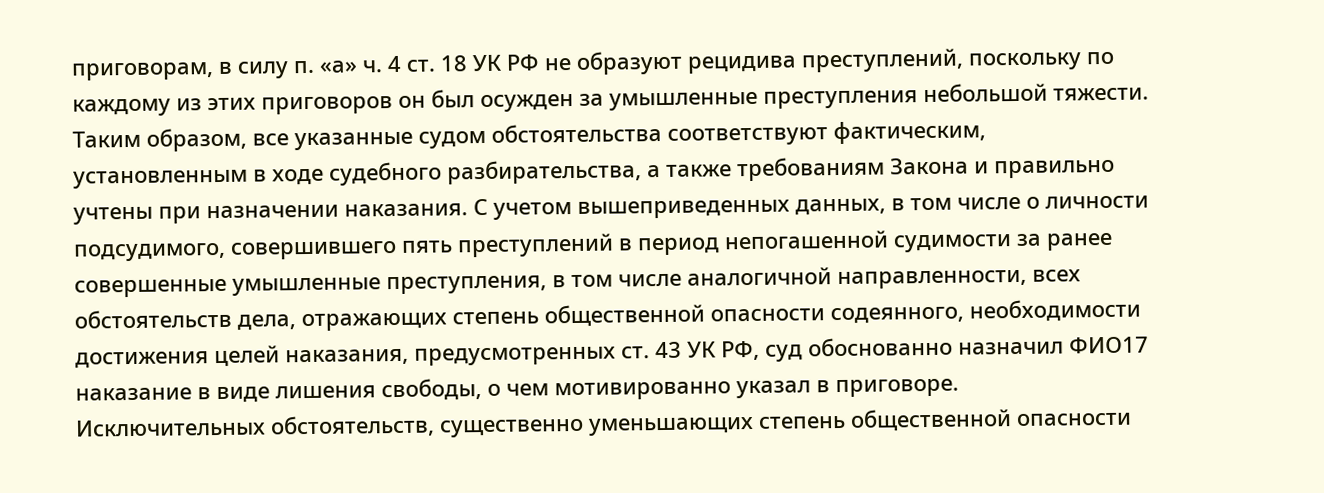приговорам, в силу п. «а» ч. 4 ст. 18 УК РФ не образуют рецидива преступлений, поскольку по каждому из этих приговоров он был осужден за умышленные преступления небольшой тяжести. Таким образом, все указанные судом обстоятельства соответствуют фактическим, установленным в ходе судебного разбирательства, а также требованиям Закона и правильно учтены при назначении наказания. С учетом вышеприведенных данных, в том числе о личности подсудимого, совершившего пять преступлений в период непогашенной судимости за ранее совершенные умышленные преступления, в том числе аналогичной направленности, всех обстоятельств дела, отражающих степень общественной опасности содеянного, необходимости достижения целей наказания, предусмотренных ст. 43 УК РФ, суд обоснованно назначил ФИО17 наказание в виде лишения свободы, о чем мотивированно указал в приговоре. Исключительных обстоятельств, существенно уменьшающих степень общественной опасности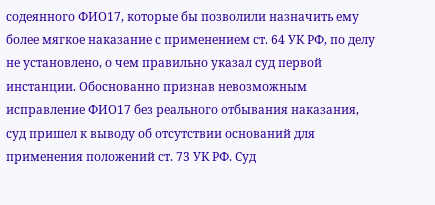содеянного ФИО17, которые бы позволили назначить ему более мягкое наказание с применением ст. 64 УК РФ, по делу не установлено, о чем правильно указал суд первой инстанции. Обоснованно признав невозможным исправление ФИО17 без реального отбывания наказания, суд пришел к выводу об отсутствии оснований для применения положений ст. 73 УК РФ. Суд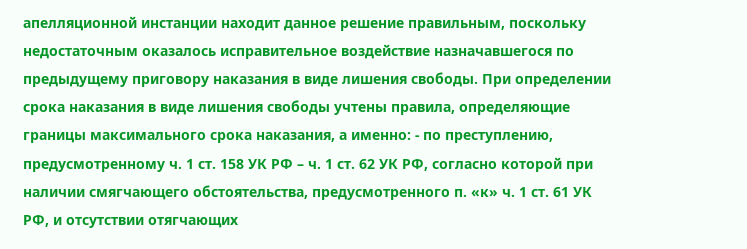апелляционной инстанции находит данное решение правильным, поскольку недостаточным оказалось исправительное воздействие назначавшегося по предыдущему приговору наказания в виде лишения свободы. При определении срока наказания в виде лишения свободы учтены правила, определяющие границы максимального срока наказания, а именно: - по преступлению, предусмотренному ч. 1 ст. 158 УК РФ – ч. 1 ст. 62 УК РФ, согласно которой при наличии смягчающего обстоятельства, предусмотренного п. «к» ч. 1 ст. 61 УК РФ, и отсутствии отягчающих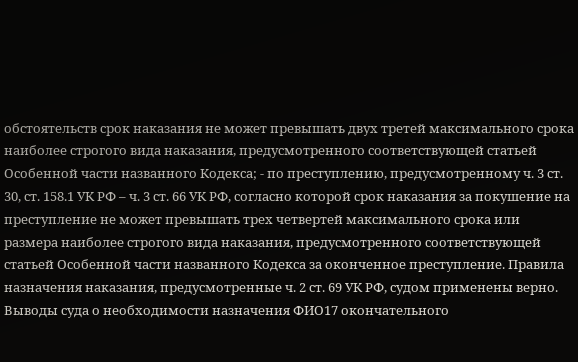обстоятельств срок наказания не может превышать двух третей максимального срока наиболее строгого вида наказания, предусмотренного соответствующей статьей Особенной части названного Кодекса; - по преступлению, предусмотренному ч. 3 ст. 30, ст. 158.1 УК РФ – ч. 3 ст. 66 УК РФ, согласно которой срок наказания за покушение на преступление не может превышать трех четвертей максимального срока или размера наиболее строгого вида наказания, предусмотренного соответствующей статьей Особенной части названного Кодекса за оконченное преступление. Правила назначения наказания, предусмотренные ч. 2 ст. 69 УК РФ, судом применены верно. Выводы суда о необходимости назначения ФИО17 окончательного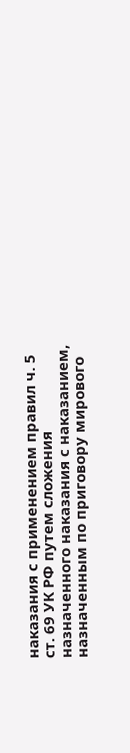наказания с применением правил ч. 5 ст. 69 УК РФ путем сложения назначенного наказания с наказанием, назначенным по приговору мирового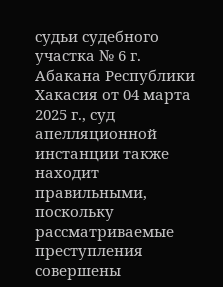судьи судебного участка № 6 г. Абакана Республики Хакасия от 04 марта 2025 г., суд апелляционной инстанции также находит правильными, поскольку рассматриваемые преступления совершены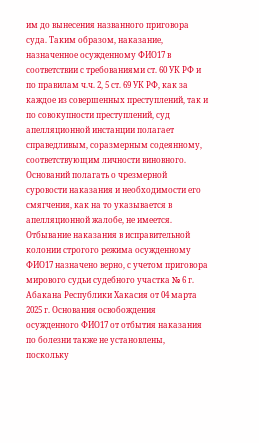им до вынесения названного приговора суда. Таким образом, наказание, назначенное осужденному ФИО17 в соответствии с требованиями ст. 60 УК РФ и по правилам ч.ч. 2, 5 ст. 69 УК РФ, как за каждое из совершенных преступлений, так и по совокупности преступлений, суд апелляционной инстанции полагает справедливым, соразмерным содеянному, соответствующим личности виновного. Оснований полагать о чрезмерной суровости наказания и необходимости его смягчения, как на то указывается в апелляционной жалобе, не имеется. Отбывание наказания в исправительной колонии строгого режима осужденному ФИО17 назначено верно, с учетом приговора мирового судьи судебного участка № 6 г. Абакана Республики Хакасия от 04 марта 2025 г. Основания освобождения осужденного ФИО17 от отбытия наказания по болезни также не установлены, поскольку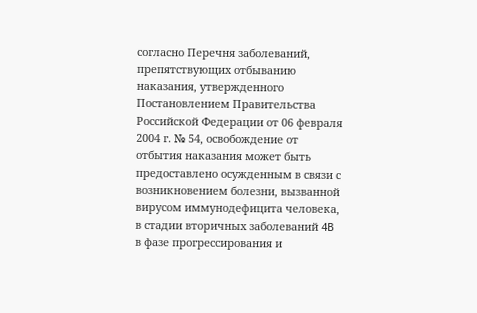согласно Перечня заболеваний, препятствующих отбыванию наказания, утвержденного Постановлением Правительства Российской Федерации от 06 февраля 2004 г. № 54, освобождение от отбытия наказания может быть предоставлено осужденным в связи с возникновением болезни, вызванной вирусом иммунодефицита человека, в стадии вторичных заболеваний 4B в фазе прогрессирования и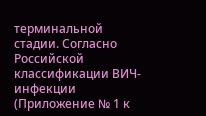терминальной стадии. Согласно Российской классификации ВИЧ-инфекции (Приложение № 1 к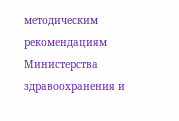методическим рекомендациям Министерства здравоохранения и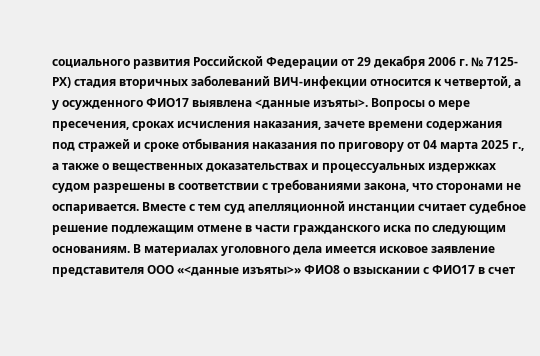социального развития Российской Федерации от 29 декабря 2006 г. № 7125-РХ) стадия вторичных заболеваний ВИЧ-инфекции относится к четвертой, а у осужденного ФИО17 выявлена <данные изъяты>. Вопросы о мере пресечения, сроках исчисления наказания, зачете времени содержания под стражей и сроке отбывания наказания по приговору от 04 марта 2025 г., а также о вещественных доказательствах и процессуальных издержках судом разрешены в соответствии с требованиями закона, что сторонами не оспаривается. Вместе с тем суд апелляционной инстанции считает судебное решение подлежащим отмене в части гражданского иска по следующим основаниям. В материалах уголовного дела имеется исковое заявление представителя ООО «<данные изъяты>» ФИО8 о взыскании с ФИО17 в счет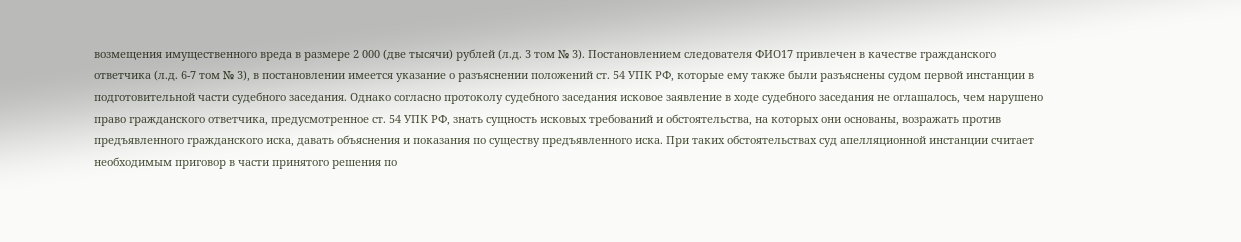возмещения имущественного вреда в размере 2 000 (две тысячи) рублей (л.д. 3 том № 3). Постановлением следователя ФИО17 привлечен в качестве гражданского ответчика (л.д. 6-7 том № 3), в постановлении имеется указание о разъяснении положений ст. 54 УПК РФ, которые ему также были разъяснены судом первой инстанции в подготовительной части судебного заседания. Однако согласно протоколу судебного заседания исковое заявление в ходе судебного заседания не оглашалось, чем нарушено право гражданского ответчика, предусмотренное ст. 54 УПК РФ, знать сущность исковых требований и обстоятельства, на которых они основаны, возражать против предъявленного гражданского иска, давать объяснения и показания по существу предъявленного иска. При таких обстоятельствах суд апелляционной инстанции считает необходимым приговор в части принятого решения по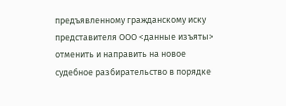предъявленному гражданскому иску представителя ООО <данные изъяты> отменить и направить на новое судебное разбирательство в порядке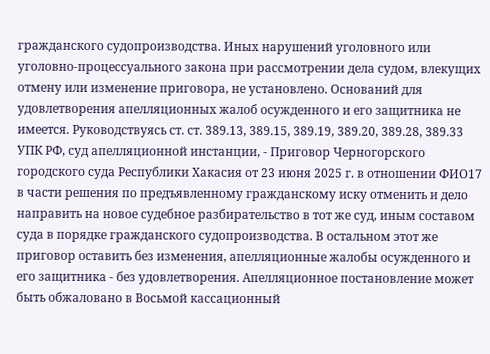гражданского судопроизводства. Иных нарушений уголовного или уголовно-процессуального закона при рассмотрении дела судом, влекущих отмену или изменение приговора, не установлено. Оснований для удовлетворения апелляционных жалоб осужденного и его защитника не имеется. Руководствуясь ст. ст. 389.13, 389.15, 389.19, 389.20, 389.28, 389.33 УПК РФ, суд апелляционной инстанции, - Приговор Черногорского городского суда Республики Хакасия от 23 июня 2025 г. в отношении ФИО17 в части решения по предъявленному гражданскому иску отменить и дело направить на новое судебное разбирательство в тот же суд, иным составом суда в порядке гражданского судопроизводства. В остальном этот же приговор оставить без изменения, апелляционные жалобы осужденного и его защитника - без удовлетворения. Апелляционное постановление может быть обжаловано в Восьмой кассационный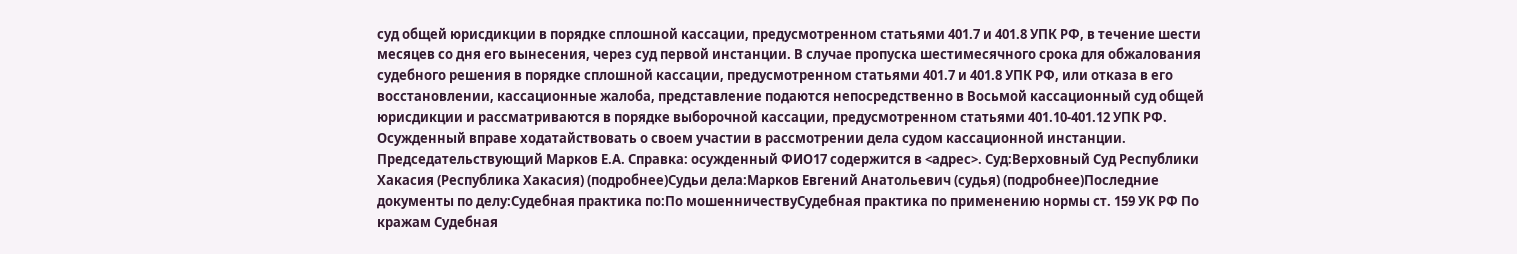суд общей юрисдикции в порядке сплошной кассации, предусмотренном статьями 401.7 и 401.8 УПК РФ, в течение шести месяцев со дня его вынесения, через суд первой инстанции. В случае пропуска шестимесячного срока для обжалования судебного решения в порядке сплошной кассации, предусмотренном статьями 401.7 и 401.8 УПК РФ, или отказа в его восстановлении, кассационные жалоба, представление подаются непосредственно в Восьмой кассационный суд общей юрисдикции и рассматриваются в порядке выборочной кассации, предусмотренном статьями 401.10-401.12 УПК РФ. Осужденный вправе ходатайствовать о своем участии в рассмотрении дела судом кассационной инстанции. Председательствующий Марков Е.А. Справка: осужденный ФИО17 содержится в <адрес>. Суд:Верховный Суд Республики Хакасия (Республика Хакасия) (подробнее)Судьи дела:Марков Евгений Анатольевич (судья) (подробнее)Последние документы по делу:Судебная практика по:По мошенничествуСудебная практика по применению нормы ст. 159 УК РФ По кражам Судебная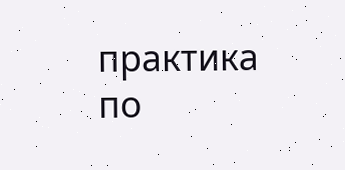практика по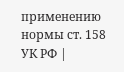применению нормы ст. 158 УК РФ |